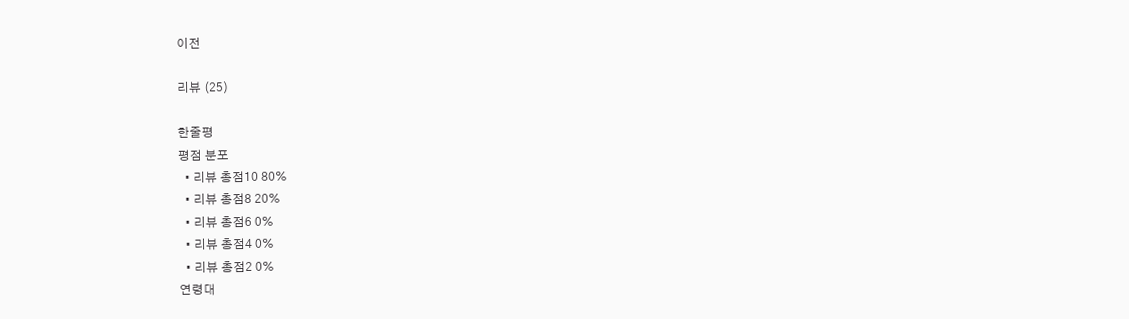이전

리뷰 (25)

한줄평
평점 분포
  • 리뷰 총점10 80%
  • 리뷰 총점8 20%
  • 리뷰 총점6 0%
  • 리뷰 총점4 0%
  • 리뷰 총점2 0%
연령대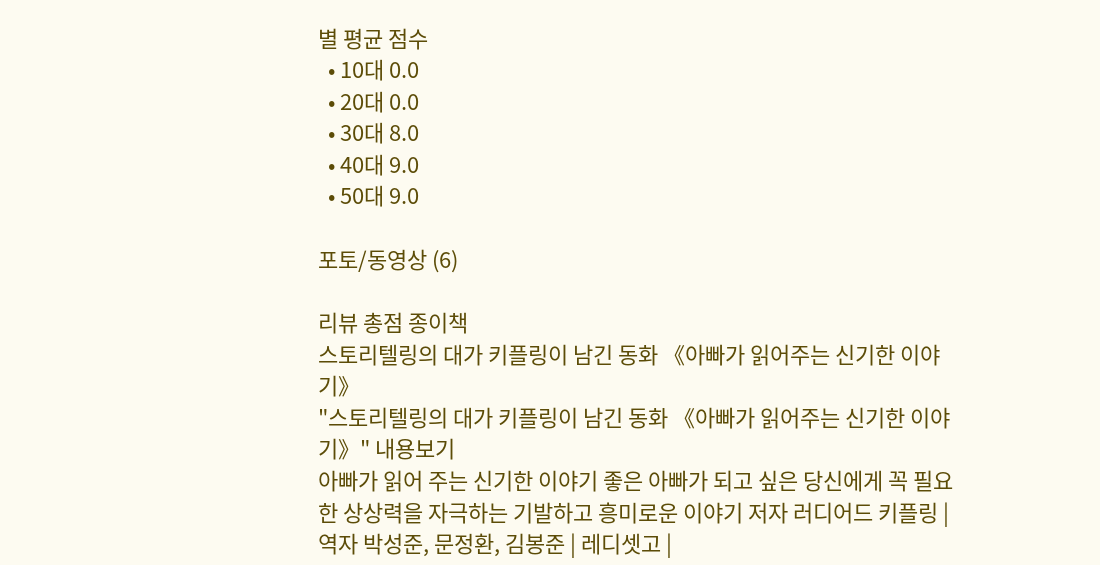별 평균 점수
  • 10대 0.0
  • 20대 0.0
  • 30대 8.0
  • 40대 9.0
  • 50대 9.0

포토/동영상 (6)

리뷰 총점 종이책
스토리텔링의 대가 키플링이 남긴 동화 《아빠가 읽어주는 신기한 이야기》
"스토리텔링의 대가 키플링이 남긴 동화 《아빠가 읽어주는 신기한 이야기》" 내용보기
아빠가 읽어 주는 신기한 이야기 좋은 아빠가 되고 싶은 당신에게 꼭 필요한 상상력을 자극하는 기발하고 흥미로운 이야기 저자 러디어드 키플링 | 역자 박성준, 문정환, 김봉준 | 레디셋고 |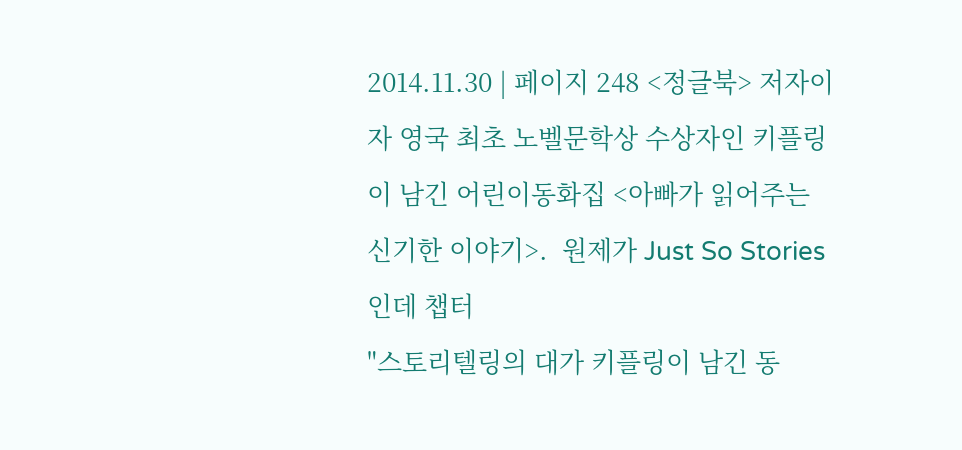2014.11.30 | 페이지 248 <정글북> 저자이자 영국 최초 노벨문학상 수상자인 키플링이 남긴 어린이동화집 <아빠가 읽어주는 신기한 이야기>.  원제가 Just So Stories인데 챕터
"스토리텔링의 대가 키플링이 남긴 동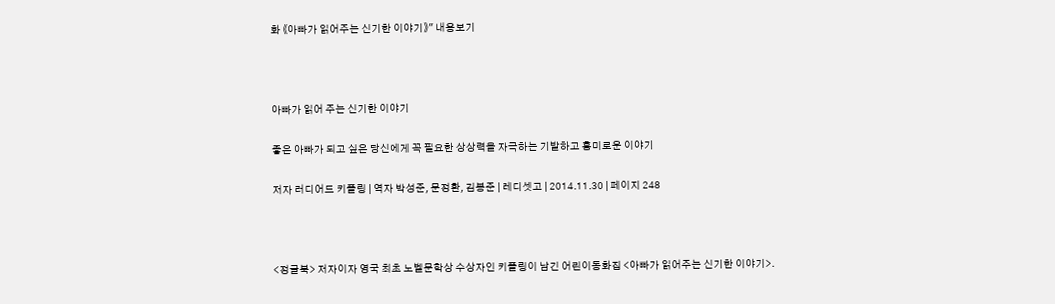화 《아빠가 읽어주는 신기한 이야기》" 내용보기



아빠가 읽어 주는 신기한 이야기

좋은 아빠가 되고 싶은 당신에게 꼭 필요한 상상력을 자극하는 기발하고 흥미로운 이야기

저자 러디어드 키플링 | 역자 박성준, 문정환, 김봉준 | 레디셋고 | 2014.11.30 | 페이지 248



<정글북> 저자이자 영국 최초 노벨문학상 수상자인 키플링이 남긴 어린이동화집 <아빠가 읽어주는 신기한 이야기>.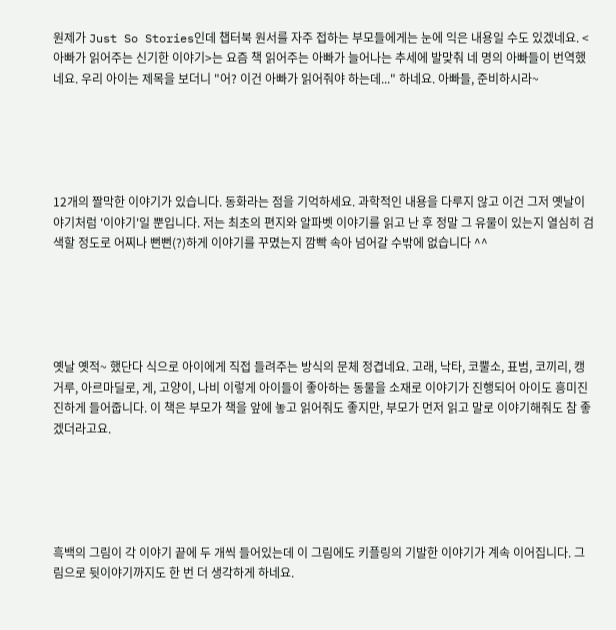원제가 Just So Stories인데 챕터북 원서를 자주 접하는 부모들에게는 눈에 익은 내용일 수도 있겠네요. <아빠가 읽어주는 신기한 이야기>는 요즘 책 읽어주는 아빠가 늘어나는 추세에 발맞춰 네 명의 아빠들이 번역했네요. 우리 아이는 제목을 보더니 "어? 이건 아빠가 읽어줘야 하는데..." 하네요. 아빠들, 준비하시라~





12개의 짤막한 이야기가 있습니다. 동화라는 점을 기억하세요. 과학적인 내용을 다루지 않고 이건 그저 옛날이야기처럼 '이야기'일 뿐입니다. 저는 최초의 편지와 알파벳 이야기를 읽고 난 후 정말 그 유물이 있는지 열심히 검색할 정도로 어찌나 뻔뻔(?)하게 이야기를 꾸몄는지 깜빡 속아 넘어갈 수밖에 없습니다 ^^





옛날 옛적~ 했단다 식으로 아이에게 직접 들려주는 방식의 문체 정겹네요. 고래, 낙타, 코뿔소, 표범, 코끼리, 캥거루, 아르마딜로, 게, 고양이, 나비 이렇게 아이들이 좋아하는 동물을 소재로 이야기가 진행되어 아이도 흥미진진하게 들어줍니다. 이 책은 부모가 책을 앞에 놓고 읽어줘도 좋지만, 부모가 먼저 읽고 말로 이야기해줘도 참 좋겠더라고요.





흑백의 그림이 각 이야기 끝에 두 개씩 들어있는데 이 그림에도 키플링의 기발한 이야기가 계속 이어집니다. 그림으로 뒷이야기까지도 한 번 더 생각하게 하네요.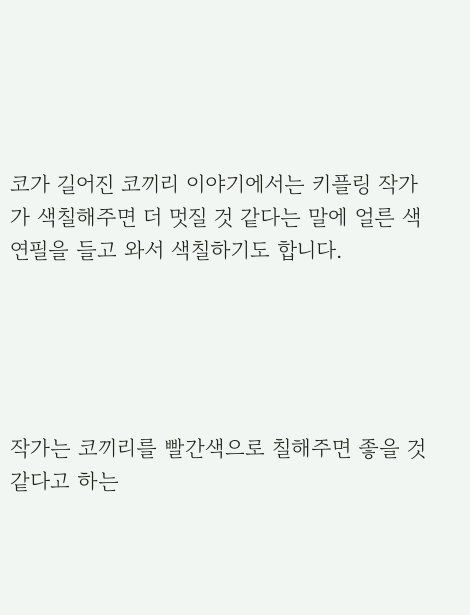코가 길어진 코끼리 이야기에서는 키플링 작가가 색칠해주면 더 멋질 것 같다는 말에 얼른 색연필을 들고 와서 색칠하기도 합니다.





작가는 코끼리를 빨간색으로 칠해주면 좋을 것 같다고 하는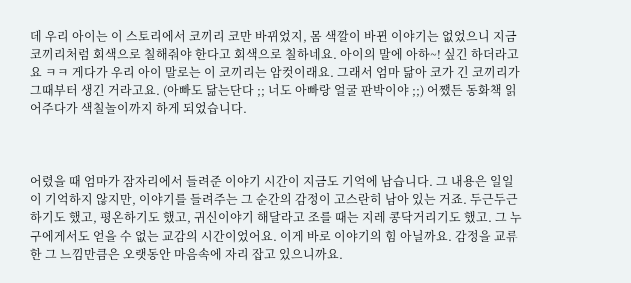데 우리 아이는 이 스토리에서 코끼리 코만 바뀌었지, 몸 색깔이 바뀐 이야기는 없었으니 지금 코끼리처럼 회색으로 칠해줘야 한다고 회색으로 칠하네요. 아이의 말에 아하~! 싶긴 하더라고요 ㅋㅋ 게다가 우리 아이 말로는 이 코끼리는 암컷이래요. 그래서 엄마 닮아 코가 긴 코끼리가 그때부터 생긴 거라고요. (아빠도 닮는단다 ;; 너도 아빠랑 얼굴 판박이야 ;;) 어쨌든 동화책 읽어주다가 색칠놀이까지 하게 되었습니다.



어렸을 때 엄마가 잠자리에서 들려준 이야기 시간이 지금도 기억에 남습니다. 그 내용은 일일이 기억하지 않지만, 이야기를 들려주는 그 순간의 감정이 고스란히 남아 있는 거죠. 두근두근하기도 했고, 평온하기도 했고, 귀신이야기 해달라고 조를 때는 지레 콩닥거리기도 했고. 그 누구에게서도 얻을 수 없는 교감의 시간이었어요. 이게 바로 이야기의 힘 아닐까요. 감정을 교류한 그 느낌만큼은 오랫동안 마음속에 자리 잡고 있으니까요.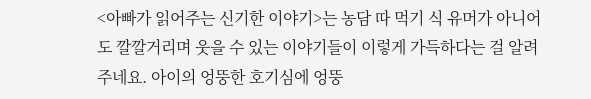<아빠가 읽어주는 신기한 이야기>는 농담 따 먹기 식 유머가 아니어도 깔깔거리며 웃을 수 있는 이야기들이 이렇게 가득하다는 걸 알려주네요. 아이의 엉뚱한 호기심에 엉뚱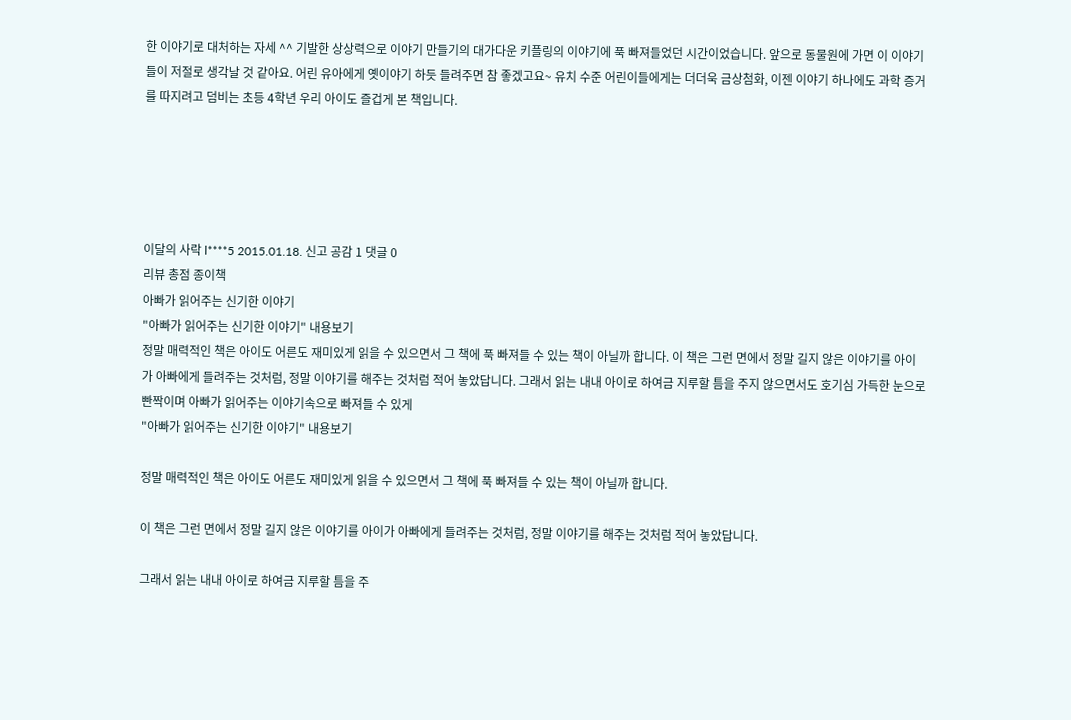한 이야기로 대처하는 자세 ^^ 기발한 상상력으로 이야기 만들기의 대가다운 키플링의 이야기에 푹 빠져들었던 시간이었습니다. 앞으로 동물원에 가면 이 이야기들이 저절로 생각날 것 같아요. 어린 유아에게 옛이야기 하듯 들려주면 참 좋겠고요~ 유치 수준 어린이들에게는 더더욱 금상첨화, 이젠 이야기 하나에도 과학 증거를 따지려고 덤비는 초등 4학년 우리 아이도 즐겁게 본 책입니다.





이달의 사락 l****5 2015.01.18. 신고 공감 1 댓글 0
리뷰 총점 종이책
아빠가 읽어주는 신기한 이야기
"아빠가 읽어주는 신기한 이야기" 내용보기
정말 매력적인 책은 아이도 어른도 재미있게 읽을 수 있으면서 그 책에 푹 빠져들 수 있는 책이 아닐까 합니다. 이 책은 그런 면에서 정말 길지 않은 이야기를 아이가 아빠에게 들려주는 것처럼, 정말 이야기를 해주는 것처럼 적어 놓았답니다. 그래서 읽는 내내 아이로 하여금 지루할 틈을 주지 않으면서도 호기심 가득한 눈으로 빤짝이며 아빠가 읽어주는 이야기속으로 빠져들 수 있게
"아빠가 읽어주는 신기한 이야기" 내용보기

정말 매력적인 책은 아이도 어른도 재미있게 읽을 수 있으면서 그 책에 푹 빠져들 수 있는 책이 아닐까 합니다.

이 책은 그런 면에서 정말 길지 않은 이야기를 아이가 아빠에게 들려주는 것처럼, 정말 이야기를 해주는 것처럼 적어 놓았답니다.

그래서 읽는 내내 아이로 하여금 지루할 틈을 주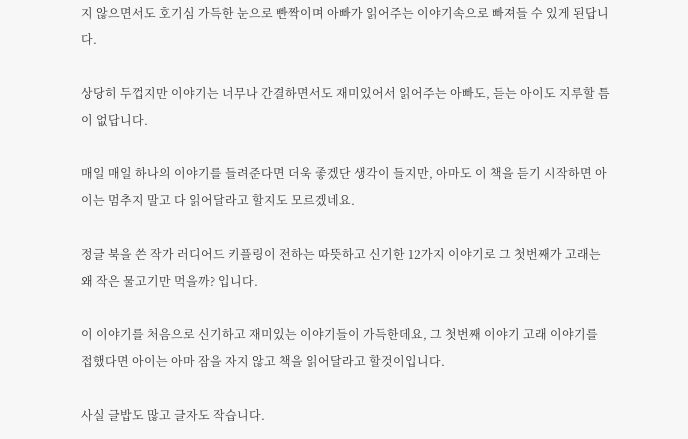지 않으면서도 호기심 가득한 눈으로 빤짝이며 아빠가 읽어주는 이야기속으로 빠져들 수 있게 된답니다.

상당히 두껍지만 이야기는 너무나 간결하면서도 재미있어서 읽어주는 아빠도, 듣는 아이도 지루할 틈이 없답니다.

매일 매일 하나의 이야기를 들려준다면 더욱 좋겠단 생각이 들지만, 아마도 이 책을 듣기 시작하면 아이는 멈추지 말고 다 읽어달라고 할지도 모르겠네요.

정글 북을 쓴 작가 러디어드 키플링이 전하는 따뜻하고 신기한 12가지 이야기로 그 첫번째가 고래는 왜 작은 물고기만 먹을까? 입니다.

이 이야기를 처음으로 신기하고 재미있는 이야기들이 가득한데요, 그 첫번째 이야기 고래 이야기를 접했다면 아이는 아마 잠을 자지 않고 책을 읽어달라고 할것이입니다.

사실 글밥도 많고 글자도 작습니다.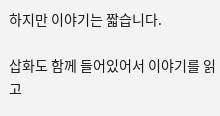하지만 이야기는 짧습니다.

삽화도 함께 들어있어서 이야기를 읽고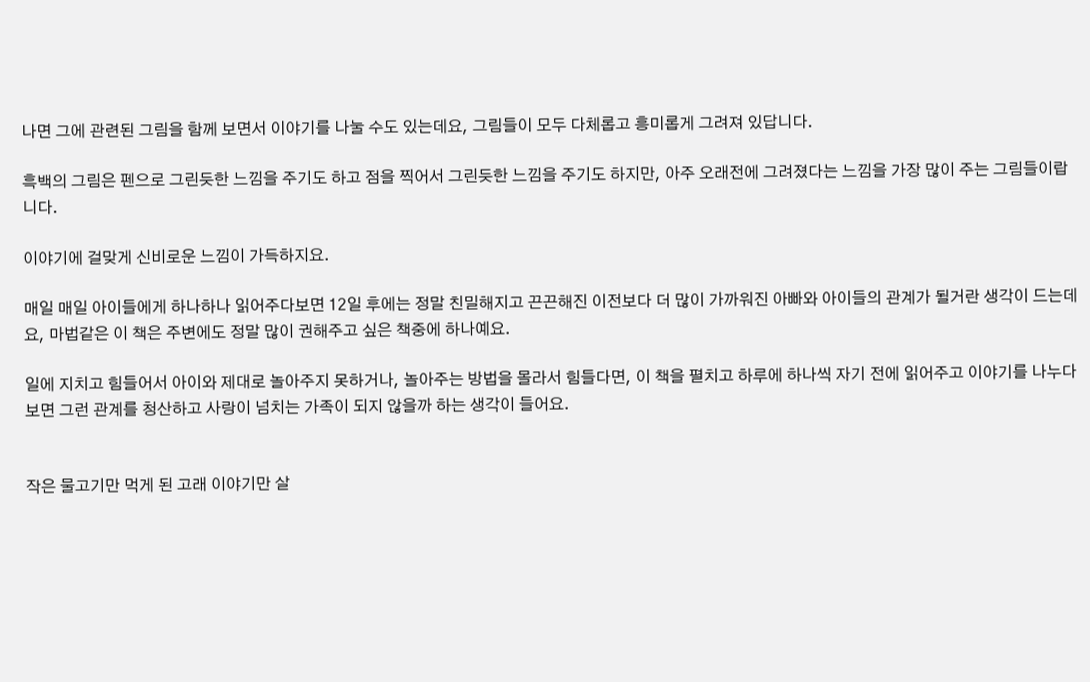나면 그에 관련된 그림을 함께 보면서 이야기를 나눌 수도 있는데요, 그림들이 모두 다체롭고 흥미롭게 그려져 있답니다.

흑백의 그림은 펜으로 그린듯한 느낌을 주기도 하고 점을 찍어서 그린듯한 느낌을 주기도 하지만, 아주 오래전에 그려졌다는 느낌을 가장 많이 주는 그림들이랍니다.

이야기에 걸맞게 신비로운 느낌이 가득하지요.

매일 매일 아이들에게 하나하나 읽어주다보면 12일 후에는 정말 친밀해지고 끈끈해진 이전보다 더 많이 가까워진 아빠와 아이들의 관계가 될거란 생각이 드는데요, 마법같은 이 책은 주변에도 정말 많이 권해주고 싶은 책중에 하나예요.

일에 지치고 힘들어서 아이와 제대로 놀아주지 못하거나, 놀아주는 방법을 몰라서 힘들다면, 이 책을 펼치고 하루에 하나씩 자기 전에 읽어주고 이야기를 나누다보면 그런 관계를 청산하고 사랑이 넘치는 가족이 되지 않을까 하는 생각이 들어요.


작은 물고기만 먹게 된 고래 이야기만 살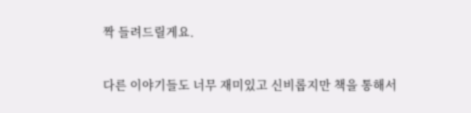짝 들려드릴게요.

다른 이야기들도 너무 재미있고 신비롭지만 책을 통해서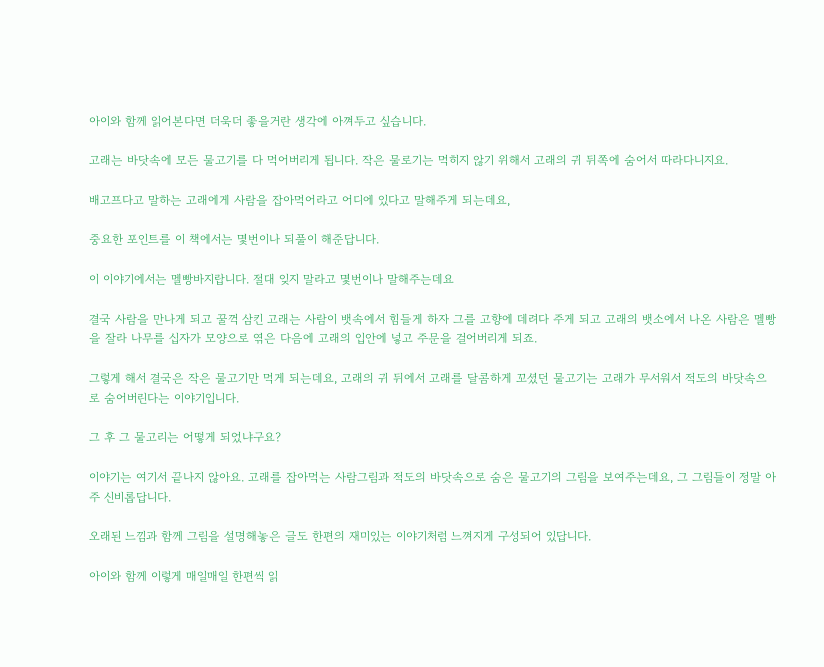아이와 함께 읽어본다면 더욱더 좋을거란 생각에 아껴두고 싶습니다.

고래는 바닷속에 모든 물고기를 다 먹어버리게 됩니다. 작은 물로기는 먹히지 않기 위해서 고래의 귀 뒤쪽에 숨어서 따라다니지요.

배고프다고 말하는 고래에게 사람을 잡아먹어라고 어디에 있다고 말해주게 되는데요,

중요한 포인트를 이 책에서는 몇번이나 되풀이 해준답니다.

이 이야기에서는 멜빵바지랍니다. 절대 잊지 말라고 몇번이나 말해주는데요

결국 사람을 만나게 되고 꿀꺽 삼킨 고래는 사람이 뱃속에서 힘들게 하자 그를 고향에 데려다 주게 되고 고래의 뱃소에서 나온 사람은 멜빵을 잘라 나무를 십자가 모양으로 엮은 다음에 고래의 입안에 넣고 주문을 걸어버리게 되죠.

그렇게 해서 결국은 작은 물고기만 먹게 되는데요, 고래의 귀 뒤에서 고래를 달콤하게 꼬셨던 물고기는 고래가 무서워서 적도의 바닷속으로 숨어버린다는 이야기입니다.

그 후 그 물고리는 어떻게 되었냐구요?

이야기는 여기서 끝나지 않아요. 고래를 잡아먹는 사람그림과 적도의 바닷속으로 숨은 물고기의 그림을 보여주는데요, 그 그림들이 정말 아주 신비롭답니다.

오래된 느낌과 함께 그림을 설명해놓은 글도 한편의 재미있는 이야기처럼 느껴지게 구성되어 있답니다.

아이와 함께 이렇게 매일매일 한편씩 읽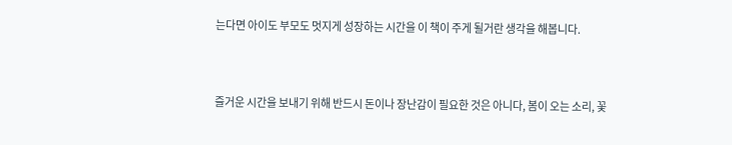는다면 아이도 부모도 멋지게 성장하는 시간을 이 책이 주게 될거란 생각을 해봅니다.


즐거운 시간을 보내기 위해 반드시 돈이나 장난감이 필요한 것은 아니다, 봄이 오는 소리, 꽃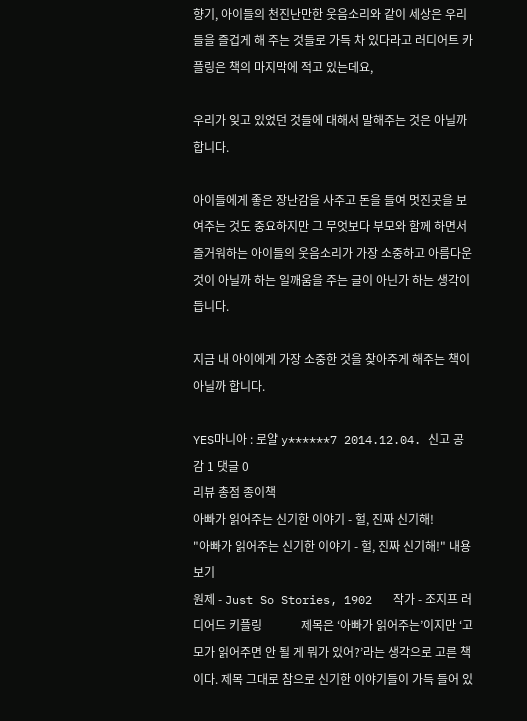향기, 아이들의 천진난만한 웃음소리와 같이 세상은 우리들을 즐겁게 해 주는 것들로 가득 차 있다라고 러디어트 카플링은 책의 마지막에 적고 있는데요,

우리가 잊고 있었던 것들에 대해서 말해주는 것은 아닐까 합니다.

아이들에게 좋은 장난감을 사주고 돈을 들여 멋진곳을 보여주는 것도 중요하지만 그 무엇보다 부모와 함께 하면서 즐거워하는 아이들의 웃음소리가 가장 소중하고 아름다운 것이 아닐까 하는 일깨움을 주는 글이 아닌가 하는 생각이 듭니다.

지금 내 아이에게 가장 소중한 것을 찾아주게 해주는 책이 아닐까 합니다.

YES마니아 : 로얄 y******7 2014.12.04. 신고 공감 1 댓글 0
리뷰 총점 종이책
아빠가 읽어주는 신기한 이야기 - 헐, 진짜 신기해!
"아빠가 읽어주는 신기한 이야기 - 헐, 진짜 신기해!" 내용보기
원제 - Just So Stories, 1902   작가 - 조지프 러디어드 키플링             제목은 ‘아빠가 읽어주는’이지만 ‘고모가 읽어주면 안 될 게 뭐가 있어?’라는 생각으로 고른 책이다. 제목 그대로 참으로 신기한 이야기들이 가득 들어 있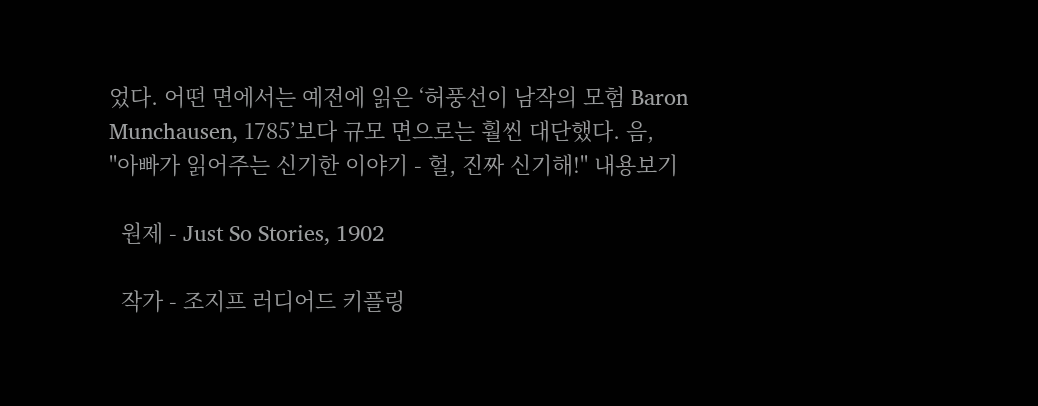었다. 어떤 면에서는 예전에 읽은 ‘허풍선이 남작의 모험 Baron Munchausen, 1785’보다 규모 면으로는 훨씬 대단했다. 음,
"아빠가 읽어주는 신기한 이야기 - 헐, 진짜 신기해!" 내용보기

  원제 - Just So Stories, 1902

  작가 - 조지프 러디어드 키플링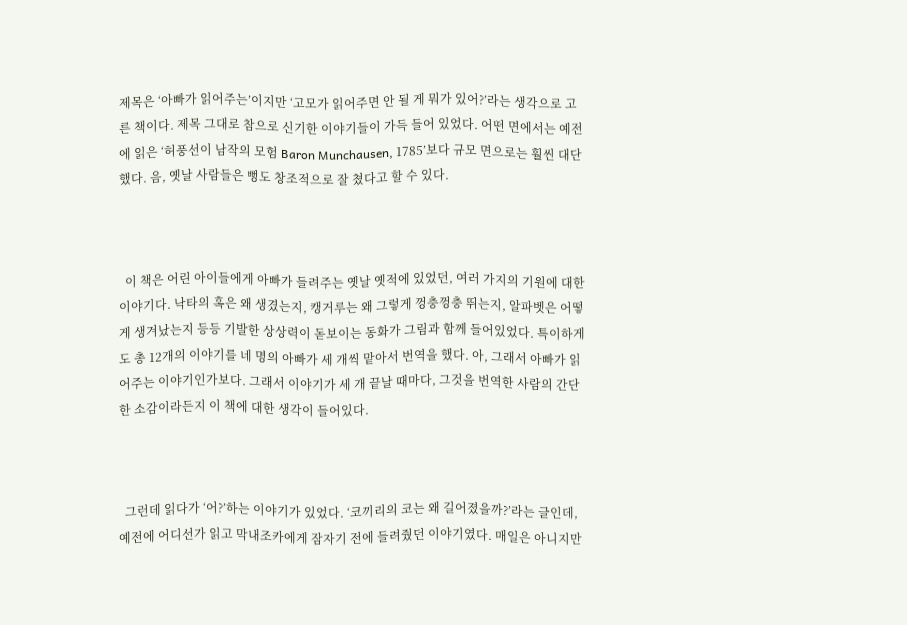제목은 ‘아빠가 읽어주는’이지만 ‘고모가 읽어주면 안 될 게 뭐가 있어?’라는 생각으로 고른 책이다. 제목 그대로 참으로 신기한 이야기들이 가득 들어 있었다. 어떤 면에서는 예전에 읽은 ‘허풍선이 남작의 모험 Baron Munchausen, 1785’보다 규모 면으로는 훨씬 대단했다. 음, 옛날 사람들은 뻥도 창조적으로 잘 쳤다고 할 수 있다.



  이 책은 어린 아이들에게 아빠가 들려주는 옛날 옛적에 있었던, 여러 가지의 기원에 대한 이야기다. 낙타의 혹은 왜 생겼는지, 캥거루는 왜 그렇게 껑충껑충 뛰는지, 알파벳은 어떻게 생겨났는지 등등 기발한 상상력이 돋보이는 동화가 그림과 함께 들어있었다. 특이하게도 총 12개의 이야기를 네 명의 아빠가 세 개씩 맡아서 번역을 했다. 아, 그래서 아빠가 읽어주는 이야기인가보다. 그래서 이야기가 세 개 끝날 때마다, 그것을 번역한 사람의 간단한 소감이라든지 이 책에 대한 생각이 들어있다.



  그런데 읽다가 ‘어?’하는 이야기가 있었다. ‘코끼리의 코는 왜 길어졌을까?’라는 글인데, 예전에 어디선가 읽고 막내조카에게 잠자기 전에 들려줬던 이야기였다. 매일은 아니지만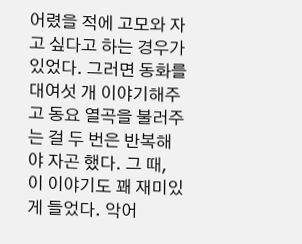어렸을 적에 고모와 자고 싶다고 하는 경우가 있었다. 그러면 동화를 대여섯 개 이야기해주고 동요 열곡을 불러주는 걸 두 번은 반복해야 자곤 했다. 그 때, 이 이야기도 꽤 재미있게 들었다. 악어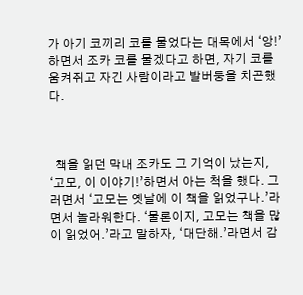가 아기 코끼리 코를 물었다는 대목에서 ‘앙!’하면서 조카 코를 물겠다고 하면, 자기 코를 움켜쥐고 자긴 사람이라고 발버둥을 치곤했다.



  책을 읽던 막내 조카도 그 기억이 났는지, ‘고모, 이 이야기!’하면서 아는 척을 했다. 그러면서 ‘고모는 옛날에 이 책을 읽었구나.’라면서 놀라워한다. ‘물론이지, 고모는 책을 많이 읽었어.’라고 말하자, ‘대단해.’라면서 감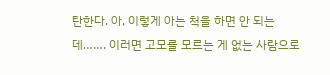탄한다. 아, 이렇게 아는 척을 하면 안 되는데……. 이러면 고모를 모르는 게 없는 사람으로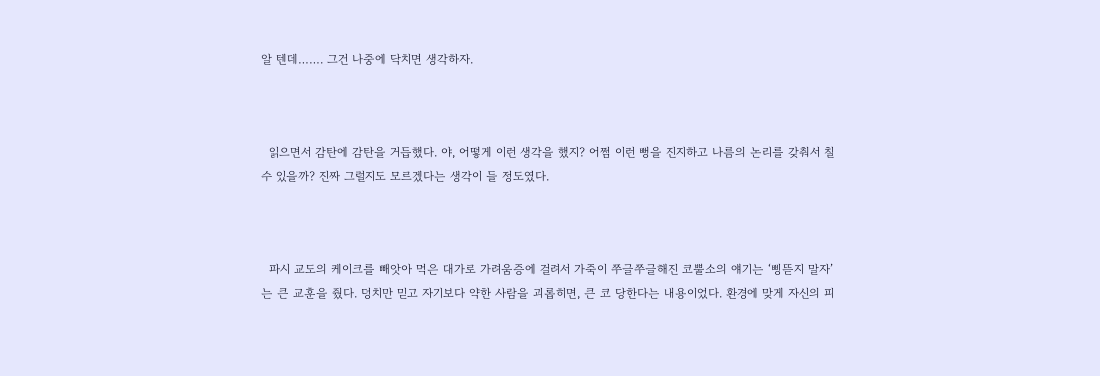알 텐데……. 그건 나중에 닥치면 생각하자.



  읽으면서 감탄에 감탄을 거듭했다. 야, 어떻게 이런 생각을 했지? 어쩜 이런 뻥을 진지하고 나름의 논리를 갖춰서 칠 수 있을까? 진짜 그럴지도 모르겠다는 생각이 들 정도였다.



  파시 교도의 케이크를 빼앗아 먹은 대가로 가려움증에 걸려서 가죽이 쭈글쭈글해진 코뿔소의 얘기는 ‘삥뜯지 말자’는 큰 교훈을 줬다. 덩치만 믿고 자기보다 약한 사람을 괴롭히면, 큰 코 당한다는 내용이었다. 환경에 맞게 자신의 피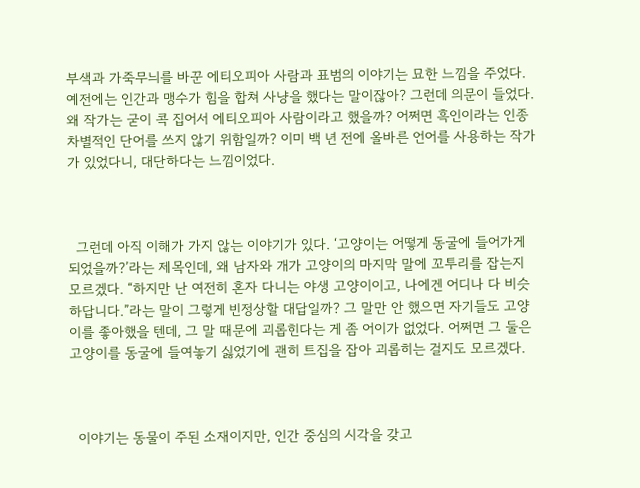부색과 가죽무늬를 바꾼 에티오피아 사람과 표범의 이야기는 묘한 느낌을 주었다. 예전에는 인간과 맹수가 힘을 합쳐 사냥을 했다는 말이잖아? 그런데 의문이 들었다. 왜 작가는 굳이 콕 집어서 에티오피아 사람이라고 했을까? 어쩌면 흑인이라는 인종차별적인 단어를 쓰지 않기 위함일까? 이미 백 년 전에 올바른 언어를 사용하는 작가가 있었다니, 대단하다는 느낌이었다.



  그런데 아직 이해가 가지 않는 이야기가 있다. ‘고양이는 어떻게 동굴에 들어가게 되었을까?’라는 제목인데, 왜 남자와 개가 고양이의 마지막 말에 꼬투리를 잡는지 모르겠다. “하지만 난 여전히 혼자 다니는 야생 고양이이고, 나에겐 어디나 다 비슷하답니다.”라는 말이 그렇게 빈정상할 대답일까? 그 말만 안 했으면 자기들도 고양이를 좋아했을 텐데, 그 말 때문에 괴롭힌다는 게 좀 어이가 없었다. 어쩌면 그 둘은 고양이를 동굴에 들여놓기 싫었기에 괜히 트집을 잡아 괴롭히는 걸지도 모르겠다.



  이야기는 동물이 주된 소재이지만, 인간 중심의 시각을 갖고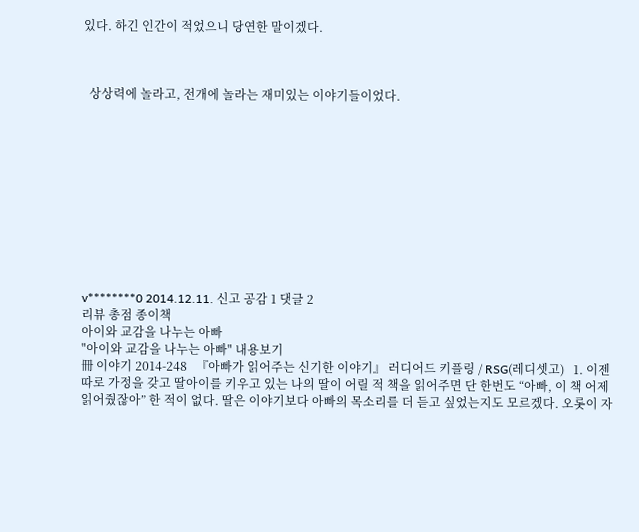있다. 하긴 인간이 적었으니 당연한 말이겠다.



  상상력에 놀라고, 전개에 놀라는 재미있는 이야기들이었다.











v********0 2014.12.11. 신고 공감 1 댓글 2
리뷰 총점 종이책
아이와 교감을 나누는 아빠
"아이와 교감을 나누는 아빠" 내용보기
冊 이야기 2014-248   『아빠가 읽어주는 신기한 이야기』 러디어드 키플링 / RSG(레디셋고)   1. 이젠 따로 가정을 갖고 딸아이를 키우고 있는 나의 딸이 어릴 적 책을 읽어주면 단 한번도 “아빠, 이 책 어제 읽어줬잖아” 한 적이 없다. 딸은 이야기보다 아빠의 목소리를 더 듣고 싶었는지도 모르겠다. 오롯이 자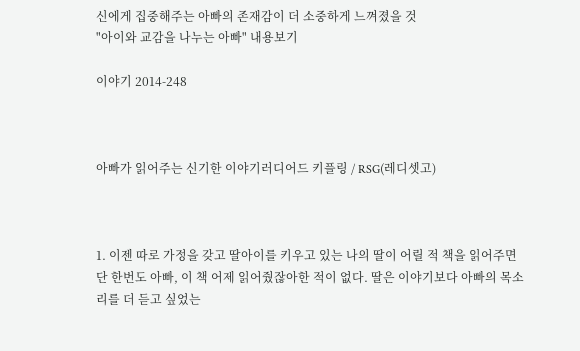신에게 집중해주는 아빠의 존재감이 더 소중하게 느껴졌을 것
"아이와 교감을 나누는 아빠" 내용보기

이야기 2014-248



아빠가 읽어주는 신기한 이야기러디어드 키플링 / RSG(레디셋고)



1. 이젠 따로 가정을 갖고 딸아이를 키우고 있는 나의 딸이 어릴 적 책을 읽어주면 단 한번도 아빠, 이 책 어제 읽어줬잖아한 적이 없다. 딸은 이야기보다 아빠의 목소리를 더 듣고 싶었는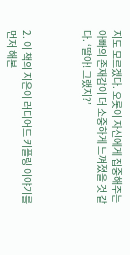지도 모르겠다. 오롯이 자신에게 집중해주는 아빠의 존재감이 더 소중하게 느껴졌을 것 같다. ‘딸아! 그랬지?’



2. 이 책의 지은이 러디어드 키플링 이야기를 먼저 해본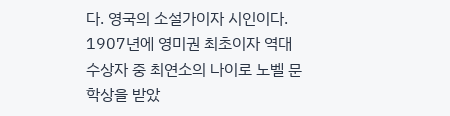다. 영국의 소설가이자 시인이다. 1907년에 영미권 최초이자 역대 수상자 중 최연소의 나이로 노벨 문학상을 받았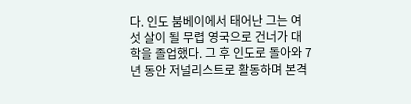다. 인도 붐베이에서 태어난 그는 여섯 살이 될 무렵 영국으로 건너가 대학을 졸업했다. 그 후 인도로 돌아와 7년 동안 저널리스트로 활동하며 본격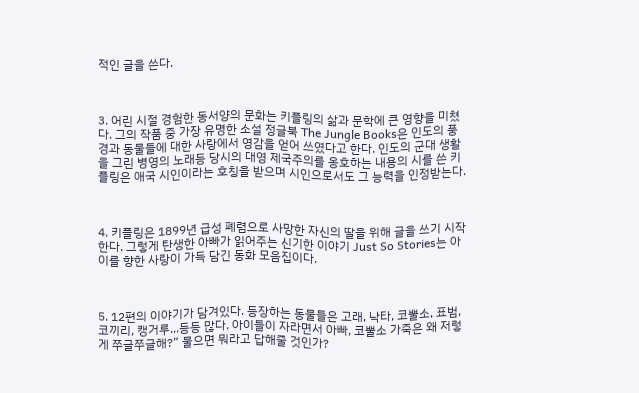적인 글을 쓴다.



3. 어린 시절 경험한 동서양의 문화는 키플링의 삶과 문학에 큰 영향을 미쳤다. 그의 작품 중 가장 유명한 소설 정글북 The Jungle Books은 인도의 풍경과 동물들에 대한 사랑에서 영감을 얻어 쓰였다고 한다. 인도의 군대 생활을 그린 병영의 노래등 당시의 대영 제국주의를 옹호하는 내용의 시를 쓴 키플링은 애국 시인이라는 호칭을 받으며 시인으로서도 그 능력을 인정받는다.



4. 키플링은 1899년 급성 폐렴으로 사망한 자신의 딸을 위해 글을 쓰기 시작한다. 그렇게 탄생한 아빠가 읽어주는 신기한 이야기 Just So Stories는 아이를 향한 사랑이 가득 담긴 동화 모음집이다.



5. 12편의 이야기가 담겨있다. 등장하는 동물들은 고래, 낙타, 코뿔소, 표범, 코끼리, 캥거루...등등 많다. 아이들이 자라면서 아빠, 코뿔소 가죽은 왜 저렇게 쭈글쭈글해?” 물으면 뭐라고 답해줄 것인가?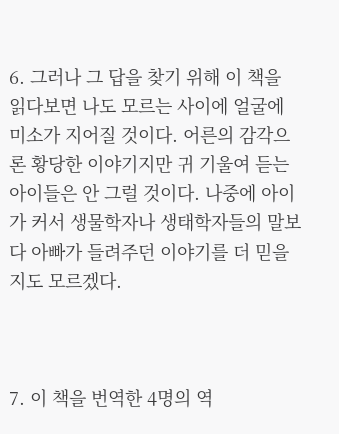6. 그러나 그 답을 찾기 위해 이 책을 읽다보면 나도 모르는 사이에 얼굴에 미소가 지어질 것이다. 어른의 감각으론 황당한 이야기지만 귀 기울여 듣는 아이들은 안 그럴 것이다. 나중에 아이가 커서 생물학자나 생태학자들의 말보다 아빠가 들려주던 이야기를 더 믿을지도 모르겠다.



7. 이 책을 번역한 4명의 역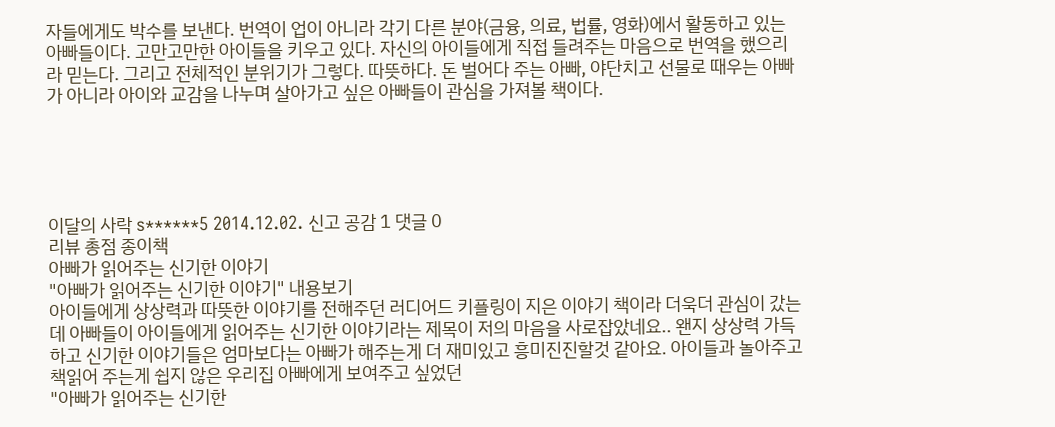자들에게도 박수를 보낸다. 번역이 업이 아니라 각기 다른 분야(금융, 의료, 법률, 영화)에서 활동하고 있는 아빠들이다. 고만고만한 아이들을 키우고 있다. 자신의 아이들에게 직접 들려주는 마음으로 번역을 했으리라 믿는다. 그리고 전체적인 분위기가 그렇다. 따뜻하다. 돈 벌어다 주는 아빠, 야단치고 선물로 때우는 아빠가 아니라 아이와 교감을 나누며 살아가고 싶은 아빠들이 관심을 가져볼 책이다.





이달의 사락 s******5 2014.12.02. 신고 공감 1 댓글 0
리뷰 총점 종이책
아빠가 읽어주는 신기한 이야기
"아빠가 읽어주는 신기한 이야기" 내용보기
아이들에게 상상력과 따뜻한 이야기를 전해주던 러디어드 키플링이 지은 이야기 책이라 더욱더 관심이 갔는데 아빠들이 아이들에게 읽어주는 신기한 이야기라는 제목이 저의 마음을 사로잡았네요.. 왠지 상상력 가득하고 신기한 이야기들은 엄마보다는 아빠가 해주는게 더 재미있고 흥미진진할것 같아요. 아이들과 놀아주고 책읽어 주는게 쉽지 않은 우리집 아빠에게 보여주고 싶었던
"아빠가 읽어주는 신기한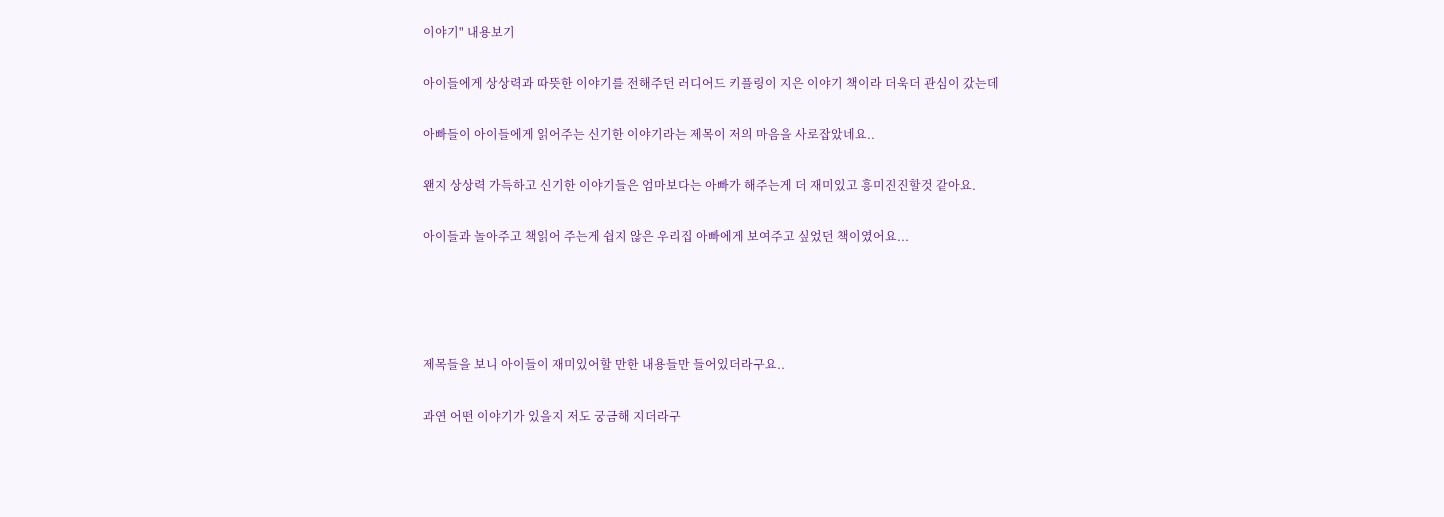이야기" 내용보기

아이들에게 상상력과 따뜻한 이야기를 전해주던 러디어드 키플링이 지은 이야기 책이라 더욱더 관심이 갔는데

아빠들이 아이들에게 읽어주는 신기한 이야기라는 제목이 저의 마음을 사로잡았네요..

왠지 상상력 가득하고 신기한 이야기들은 엄마보다는 아빠가 해주는게 더 재미있고 흥미진진할것 같아요.

아이들과 놀아주고 책읽어 주는게 쉽지 않은 우리집 아빠에게 보여주고 싶었던 책이였어요...




제목들을 보니 아이들이 재미있어할 만한 내용들만 들어있더라구요..

과연 어떤 이야기가 있을지 저도 궁금해 지더라구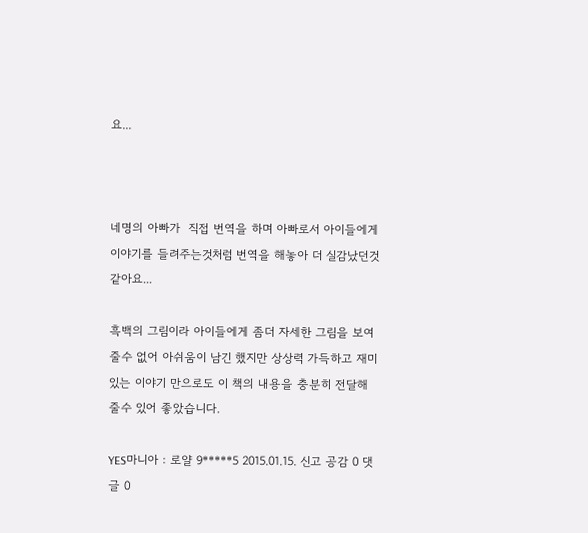요...



네명의 아빠가  직접 번역을 하며 아빠로서 아이들에게 이야기를 들려주는것처럼 번역을 해놓아 더 실감났던것 같아요...

흑백의 그림이라 아이들에게 좀더 자세한 그림을 보여줄수 없어 아쉬움이 남긴 했지만 상상력 가득하고 재미있는 이야기 만으로도 이 책의 내용을 충분히 전달해 줄수 있어 좋았습니다.

YES마니아 : 로얄 9*****5 2015.01.15. 신고 공감 0 댓글 0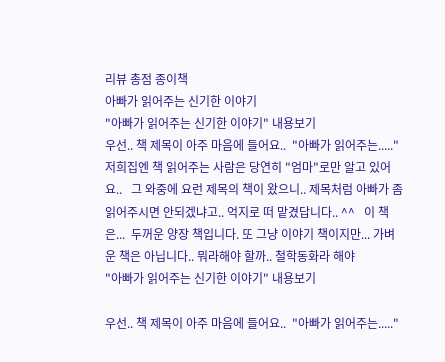리뷰 총점 종이책
아빠가 읽어주는 신기한 이야기
"아빠가 읽어주는 신기한 이야기" 내용보기
우선.. 책 제목이 아주 마음에 들어요..  "아빠가 읽어주는....."   저희집엔 책 읽어주는 사람은 당연히 "엄마"로만 알고 있어요..   그 와중에 요런 제목의 책이 왔으니.. 제목처럼 아빠가 좀 읽어주시면 안되겠냐고.. 억지로 떠 맡겼답니다.. ^^   이 책은...  두꺼운 양장 책입니다. 또 그냥 이야기 책이지만... 가벼운 책은 아닙니다.. 뭐라해야 할까.. 철학동화라 해야
"아빠가 읽어주는 신기한 이야기" 내용보기

우선.. 책 제목이 아주 마음에 들어요..  "아빠가 읽어주는....."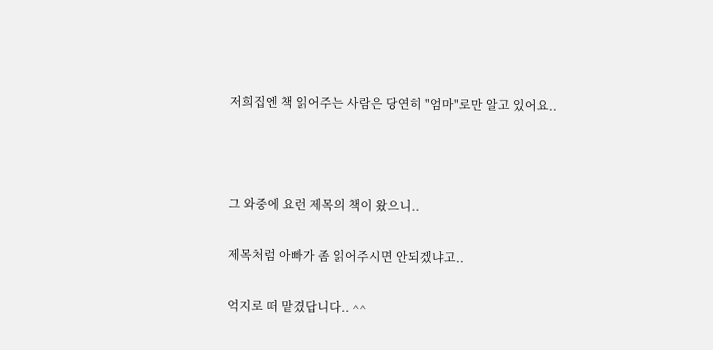저희집엔 책 읽어주는 사람은 당연히 "엄마"로만 알고 있어요..



그 와중에 요런 제목의 책이 왔으니..

제목처럼 아빠가 좀 읽어주시면 안되겠냐고..

억지로 떠 맡겼답니다.. ^^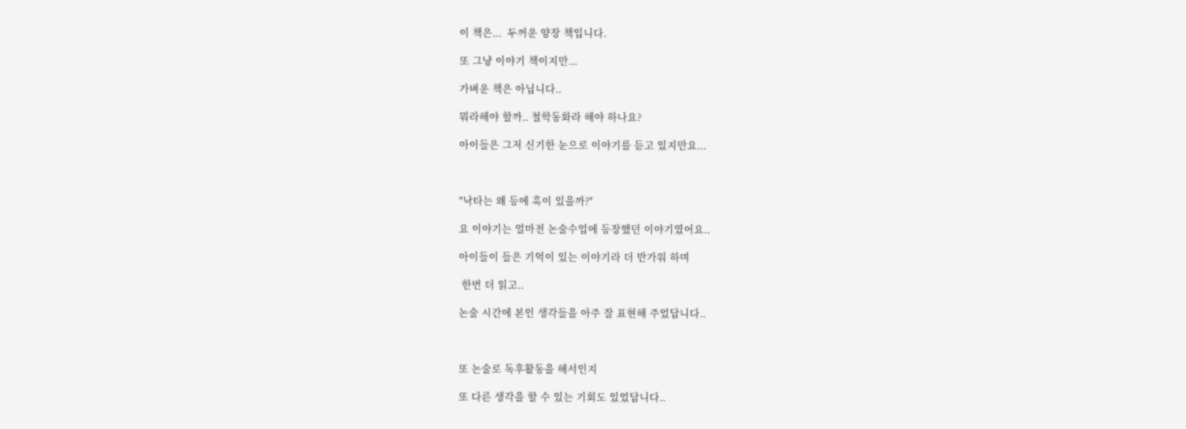이 책은...  두꺼운 양장 책입니다.

또 그냥 이야기 책이지만...

가벼운 책은 아닙니다..

뭐라해야 할까.. 철학동화라 해야 하나요?

아이들은 그저 신기한 눈으로 이야기를 듣고 있지만요...



"낙타는 왜 등에 혹이 있을까?"

요 이야기는 얼마전 논술수업에 등장했던 이야기였어요..

아이들이 들은 기억이 있는 이야기라 더 반가워 하며

 한번 더 읽고..

논술 시간에 본인 생각들을 아주 잘 표현해 주었답니다..



또 논술로 독후활동을 해서인지

또 다른 생각을 할 수 있는 기회도 있었답니다..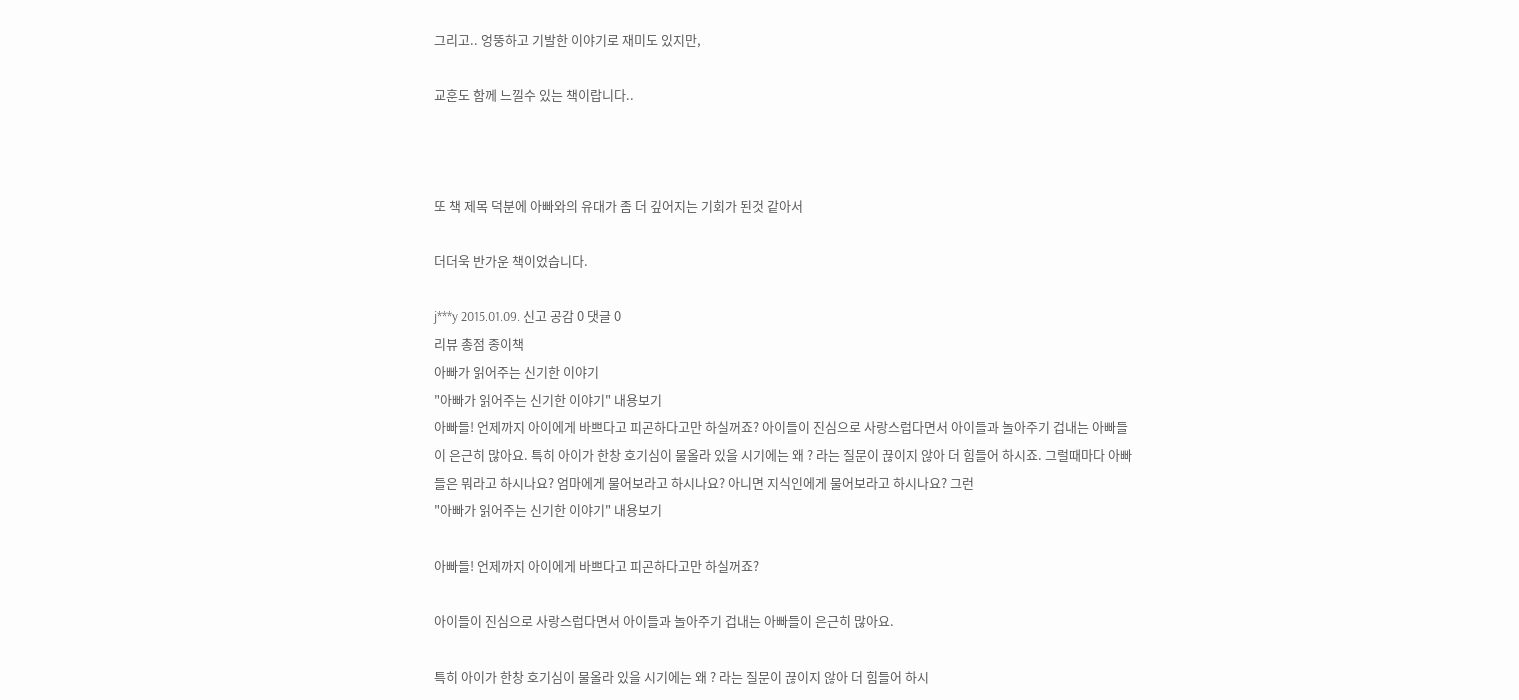그리고.. 엉뚱하고 기발한 이야기로 재미도 있지만,

교훈도 함께 느낄수 있는 책이랍니다..



또 책 제목 덕분에 아빠와의 유대가 좀 더 깊어지는 기회가 된것 같아서

더더욱 반가운 책이었습니다.

j***y 2015.01.09. 신고 공감 0 댓글 0
리뷰 총점 종이책
아빠가 읽어주는 신기한 이야기
"아빠가 읽어주는 신기한 이야기" 내용보기
아빠들! 언제까지 아이에게 바쁘다고 피곤하다고만 하실꺼죠? 아이들이 진심으로 사랑스럽다면서 아이들과 놀아주기 겁내는 아빠들이 은근히 많아요. 특히 아이가 한창 호기심이 물올라 있을 시기에는 왜 ? 라는 질문이 끊이지 않아 더 힘들어 하시죠. 그럴때마다 아빠들은 뭐라고 하시나요? 엄마에게 물어보라고 하시나요? 아니면 지식인에게 물어보라고 하시나요? 그런
"아빠가 읽어주는 신기한 이야기" 내용보기

아빠들! 언제까지 아이에게 바쁘다고 피곤하다고만 하실꺼죠?

아이들이 진심으로 사랑스럽다면서 아이들과 놀아주기 겁내는 아빠들이 은근히 많아요.

특히 아이가 한창 호기심이 물올라 있을 시기에는 왜 ? 라는 질문이 끊이지 않아 더 힘들어 하시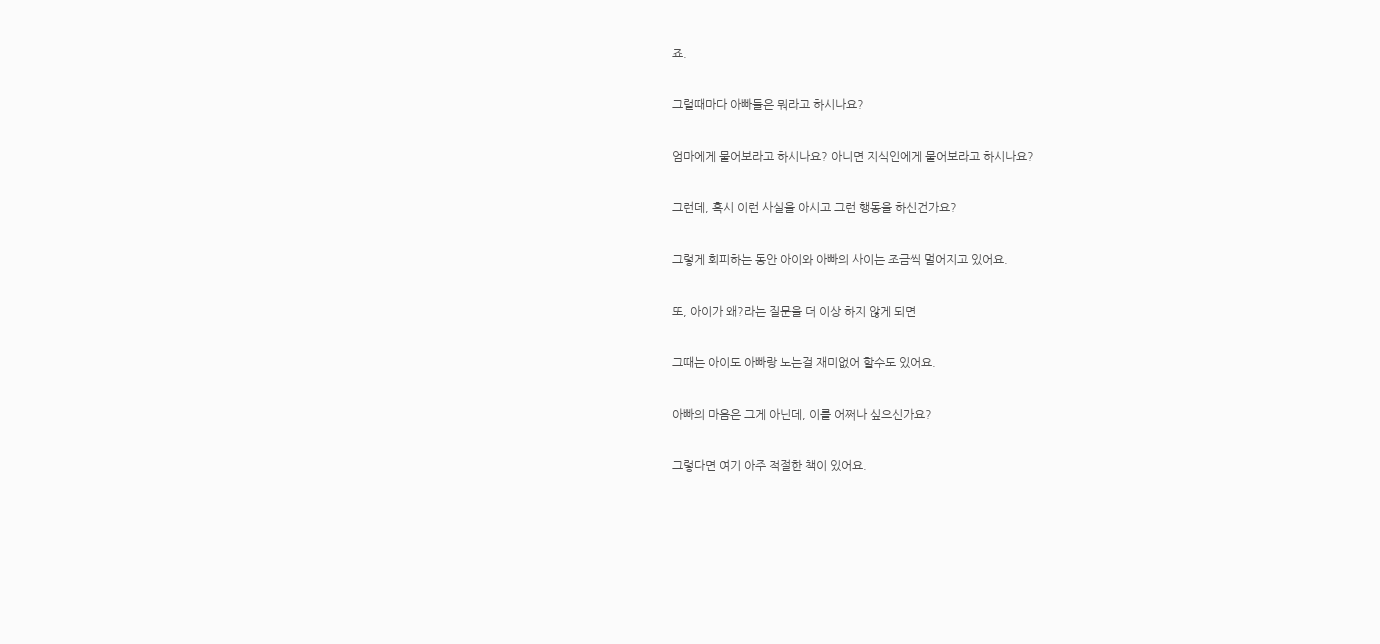죠.

그럴때마다 아빠들은 뭐라고 하시나요?

엄마에게 물어보라고 하시나요? 아니면 지식인에게 물어보라고 하시나요?

그런데, 혹시 이런 사실을 아시고 그런 행동을 하신건가요?

그렇게 회피하는 동안 아이와 아빠의 사이는 조금씩 멀어지고 있어요.

또, 아이가 왜?라는 질문을 더 이상 하지 않게 되면

그때는 아이도 아빠랑 노는걸 재미없어 할수도 있어요.

아빠의 마음은 그게 아닌데, 이를 어쩌나 싶으신가요?

그렇다면 여기 아주 적절한 책이 있어요.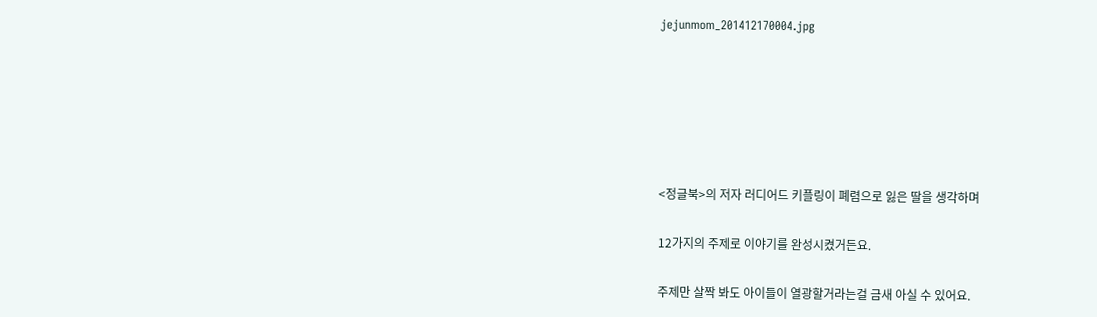jejunmom_201412170004.jpg






<정글북>의 저자 러디어드 키플링이 폐렴으로 잃은 딸을 생각하며

12가지의 주제로 이야기를 완성시켰거든요.

주제만 살짝 봐도 아이들이 열광할거라는걸 금새 아실 수 있어요.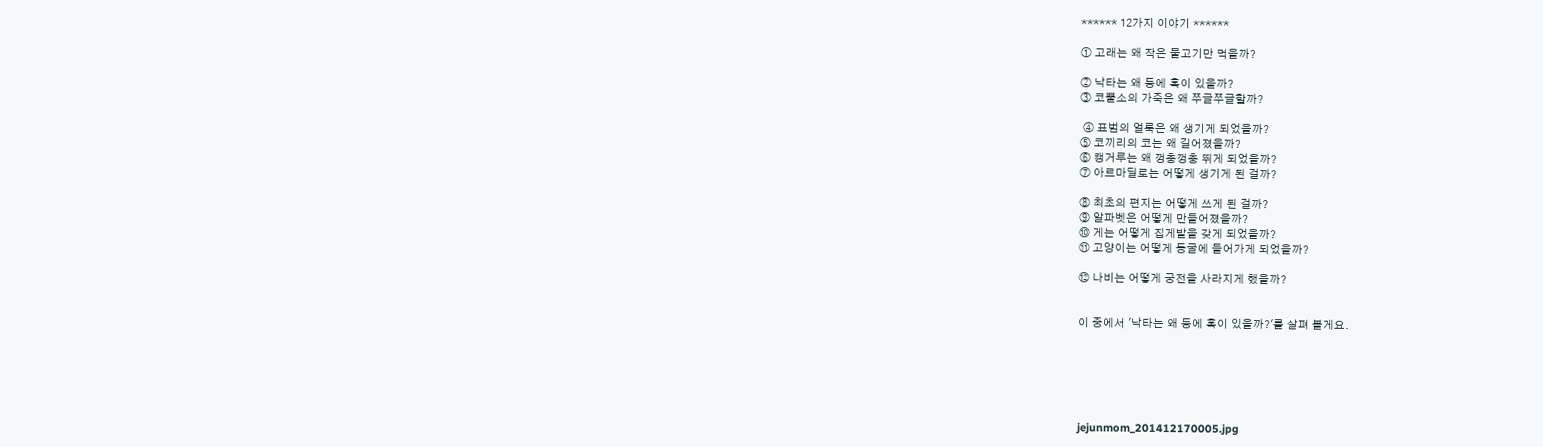****** 12가지 이야기 ******

① 고래는 왜 작은 물고기만 먹을까?

② 낙타는 왜 등에 혹이 있을까?
③ 코뿔소의 가죽은 왜 쭈글쭈글할까?

 ④ 표범의 얼룩은 왜 생기게 되었을까?
⑤ 코끼리의 코는 왜 길어졌을까?
⑥ 캥거루는 왜 껑충껑충 뛰게 되었을까?
⑦ 아르마딜로는 어떻게 생기게 된 걸까?

⑧ 최초의 편지는 어떻게 쓰게 된 걸까?
⑨ 알파벳은 어떻게 만들어졌을까?
⑩ 게는 어떻게 집게발을 갖게 되었을까?
⑪ 고양이는 어떻게 동굴에 들어가게 되었을까?

⑫ 나비는 어떻게 궁전을 사라지게 했을까?


이 중에서 '낙타는 왜 등에 혹이 있을까?'를 살펴 볼게요.






jejunmom_201412170005.jpg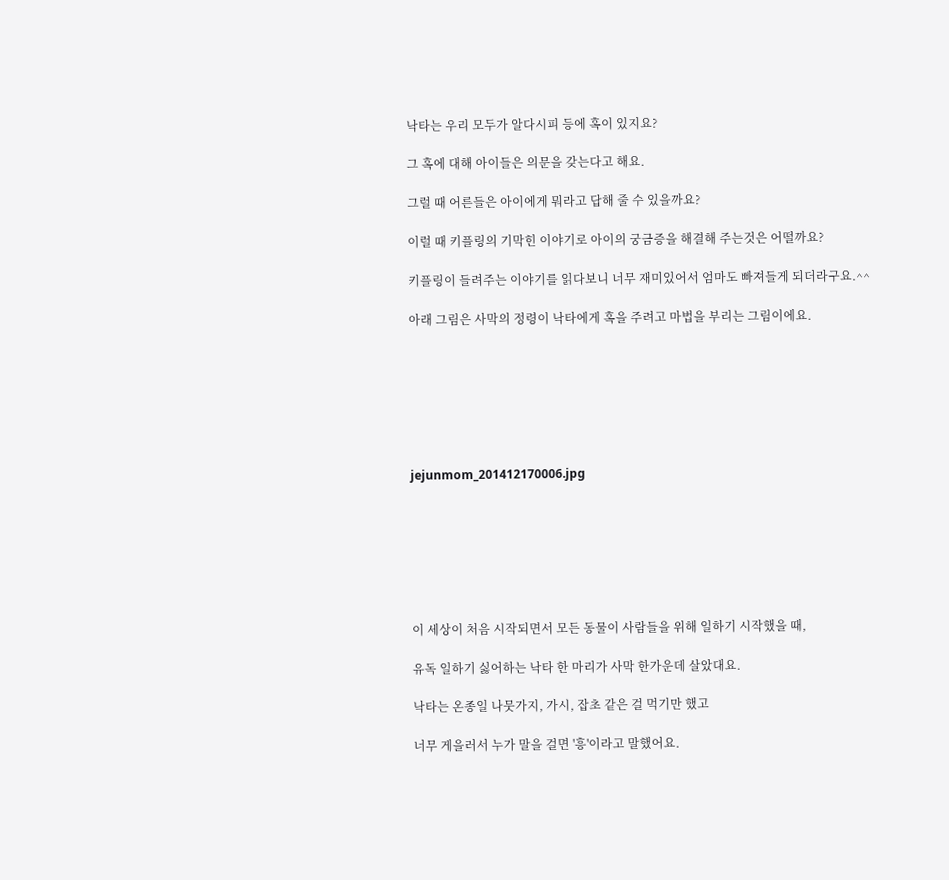낙타는 우리 모두가 알다시피 등에 혹이 있지요?

그 혹에 대해 아이들은 의문을 갖는다고 해요.

그럴 때 어른들은 아이에게 뭐라고 답해 줄 수 있을까요?

이럴 때 키플링의 기막힌 이야기로 아이의 궁금증을 해결해 주는것은 어떨까요?

키플링이 들려주는 이야기를 읽다보니 너무 재미있어서 엄마도 빠져들게 되더라구요.^^

아래 그림은 사막의 정령이 낙타에게 혹을 주려고 마법을 부리는 그림이에요.







jejunmom_201412170006.jpg







이 세상이 처음 시작되면서 모든 동물이 사람들을 위해 일하기 시작했을 때,

유독 일하기 싫어하는 낙타 한 마리가 사막 한가운데 살았대요.

낙타는 온종일 나뭇가지, 가시, 잡초 같은 걸 먹기만 했고

너무 게을러서 누가 말을 걸면 '흥'이라고 말했어요.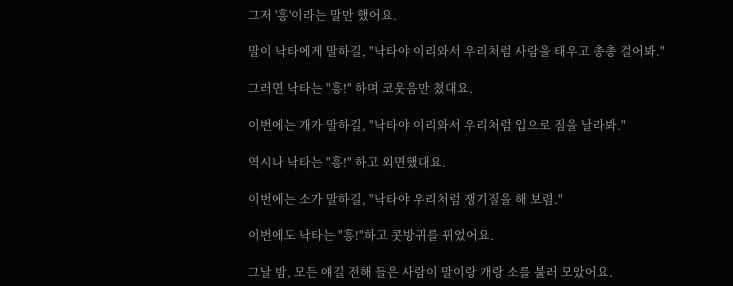그저 '흥'이라는 말만 했어요.

말이 낙타에게 말하길, "낙타야 이리와서 우리처럼 사람을 태우고 총총 걸어봐."

그러면 낙타는 "흥!" 하며 코웃음만 쳤대요.

이번에는 개가 말하길, "낙타야 이리와서 우리처럼 입으로 짐을 날라봐."

역시나 낙타는 "흥!" 하고 외면했대요.

이번에는 소가 말하길, "낙타야 우리처럼 쟁기질을 해 보렴."

이번에도 낙타는 "흥!"하고 콧방귀를 뀌었어요.

그날 밤, 모든 얘길 전해 들은 사람이 말이랑 개랑 소를 불러 모았어요.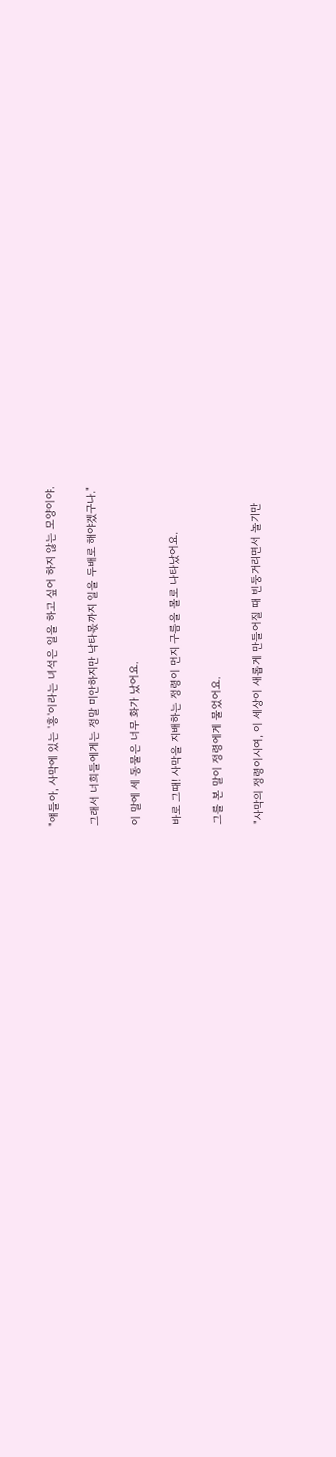"얘들아, 사막에 있는 '흥'이라는 녀석은 일을 하고 싶어 하지 않는 모양이야.

그래서 너희들에게는 정말 미안하지만 낙타몫까지 일을 두배로 해야겠구나."

이 말에 세 동물은 너무 화가 났어요.

바로 그때! 사막을 지배하는 정령이 먼지 구름을 몰로 나타났어요.

그를 본 말이 정령에게 물었어요.

"사막의 정령이시여, 이 세상이 새롭게 만들어질 때 빈둥거리면서 놀기만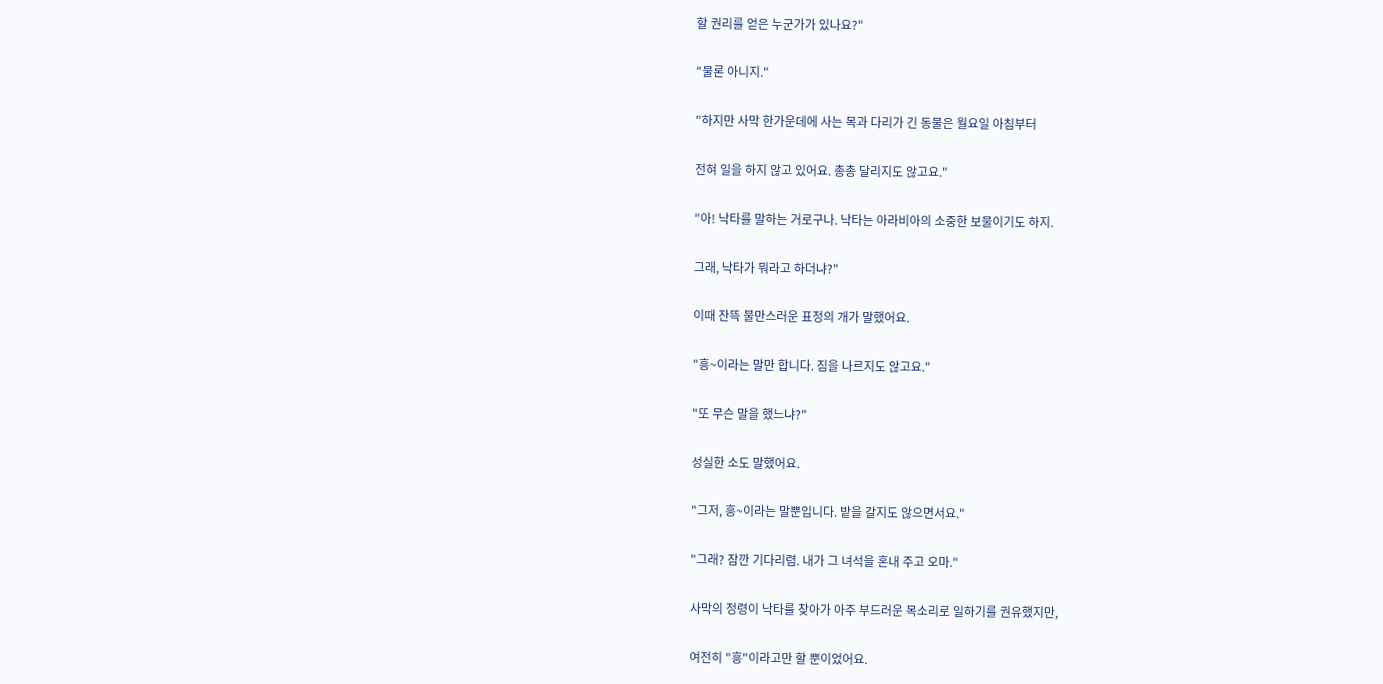할 권리를 얻은 누군가가 있나요?"

"물론 아니지."

"하지만 사막 한가운데에 사는 목과 다리가 긴 동물은 월요일 아침부터

전혀 일을 하지 않고 있어요. 총총 달리지도 않고요."

"아! 낙타를 말하는 거로구나. 낙타는 아라비아의 소중한 보물이기도 하지.

그래, 낙타가 뭐라고 하더냐?"

이때 잔뜩 불만스러운 표정의 개가 말했어요.

"흥~이라는 말만 합니다. 짐을 나르지도 않고요."

"또 무슨 말을 했느냐?"

성실한 소도 말했어요.

"그저, 흥~이라는 말뿐입니다. 밭을 갈지도 않으면서요."

"그래? 잠깐 기다리렴. 내가 그 녀석을 혼내 주고 오마."

사막의 정령이 낙타를 찾아가 아주 부드러운 목소리로 일하기를 권유했지만,

여전히 "흥"이라고만 할 뿐이었어요.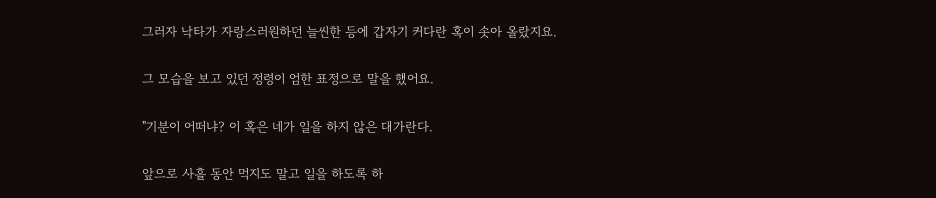그러자 낙타가 자랑스러원하던 늘씬한 등에 갑자기 커다란 혹이 솟아 올랐지요.

그 모습을 보고 있던 정령이 엄한 표정으로 말을 했어요.

"기분이 어떠냐? 이 혹은 네가 일을 하지 않은 대가란다.

앞으로 사흘 동안 먹지도 말고 일을 하도록 하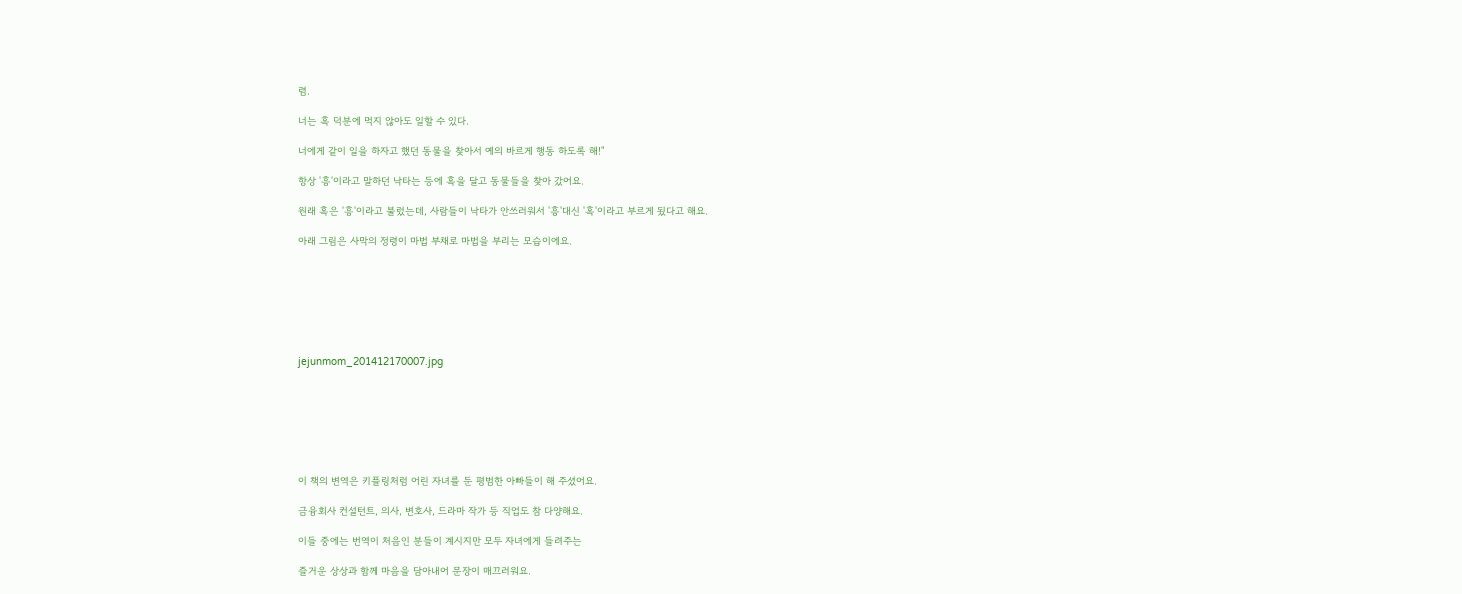렴.

너는 혹 덕분에 먹지 않아도 일할 수 있다.

너에게 같이 일을 하자고 했던 동물을 찾아서 예의 바르게 행동 하도록 해!"

항상 '흥'이라고 말하던 낙타는 등에 혹을 달고 동물들을 찾아 갔어요.

원래 혹은 '흥'이라고 불렀는데, 사람들이 낙타가 안쓰러워서 '흥'대신 '혹'이라고 부르게 됬다고 해요.

아래 그림은 사막의 정령이 마법 부채로 마법을 부리는 모습이에요.







jejunmom_201412170007.jpg







이 책의 변역은 키플링처럼 어린 자녀를 둔 평범한 아빠들이 해 주셨어요.

금융회사 컨설턴트, 의사, 변호사, 드라마 작가 등 직업도 참 다양해요.

이들 중에는 번역이 처음인 분들이 계시지만 모두 자녀에게 들려주는

즐거운 상상과 함께 마음을 담아내어 문장이 매끄러워요.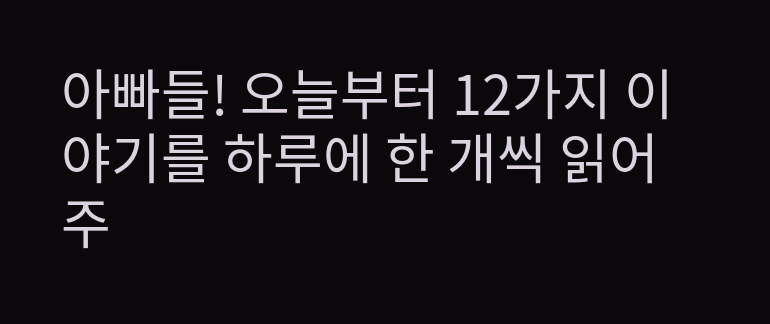아빠들! 오늘부터 12가지 이야기를 하루에 한 개씩 읽어 주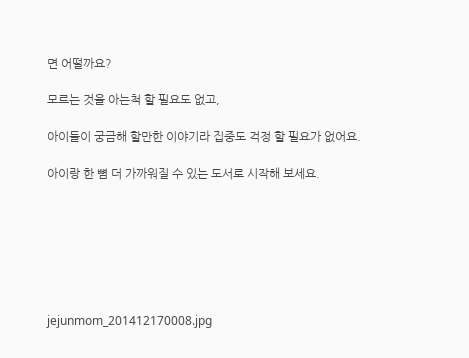면 어떨까요?

모르는 것을 아는척 할 필요도 없고,

아이들이 궁금해 할만한 이야기라 집중도 걱정 할 필요가 없어요.

아이랑 한 뼘 더 가까워질 수 있는 도서로 시작해 보세요.







jejunmom_201412170008.jpg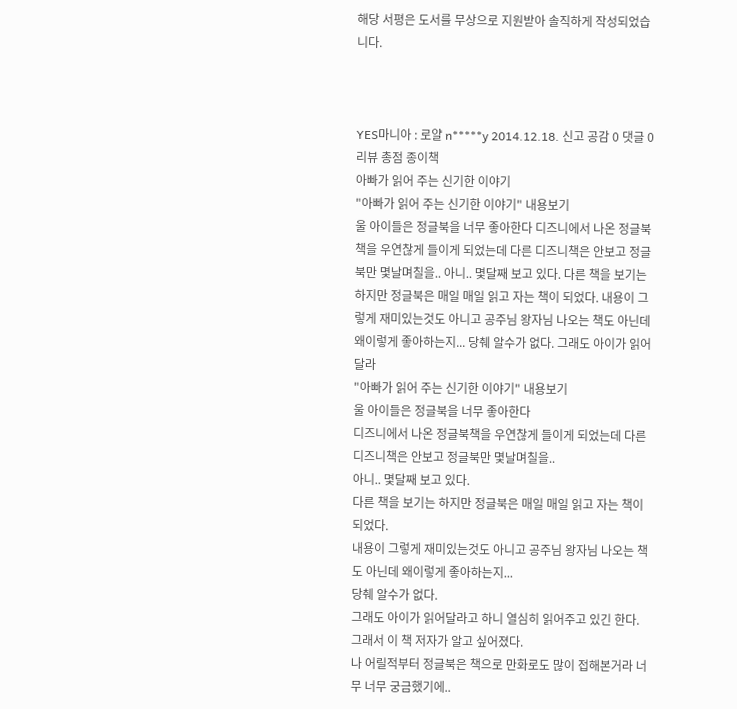해당 서평은 도서를 무상으로 지원받아 솔직하게 작성되었습니다.



YES마니아 : 로얄 n*****y 2014.12.18. 신고 공감 0 댓글 0
리뷰 총점 종이책
아빠가 읽어 주는 신기한 이야기
"아빠가 읽어 주는 신기한 이야기" 내용보기
울 아이들은 정글북을 너무 좋아한다 디즈니에서 나온 정글북책을 우연찮게 들이게 되었는데 다른 디즈니책은 안보고 정글북만 몇날며칠을.. 아니.. 몇달째 보고 있다. 다른 책을 보기는 하지만 정글북은 매일 매일 읽고 자는 책이 되었다. 내용이 그렇게 재미있는것도 아니고 공주님 왕자님 나오는 책도 아닌데 왜이렇게 좋아하는지... 당췌 알수가 없다. 그래도 아이가 읽어달라
"아빠가 읽어 주는 신기한 이야기" 내용보기
울 아이들은 정글북을 너무 좋아한다
디즈니에서 나온 정글북책을 우연찮게 들이게 되었는데 다른 디즈니책은 안보고 정글북만 몇날며칠을..
아니.. 몇달째 보고 있다.
다른 책을 보기는 하지만 정글북은 매일 매일 읽고 자는 책이 되었다.
내용이 그렇게 재미있는것도 아니고 공주님 왕자님 나오는 책도 아닌데 왜이렇게 좋아하는지...
당췌 알수가 없다.
그래도 아이가 읽어달라고 하니 열심히 읽어주고 있긴 한다.
그래서 이 책 저자가 알고 싶어졌다.
나 어릴적부터 정글북은 책으로 만화로도 많이 접해본거라 너무 너무 궁금했기에..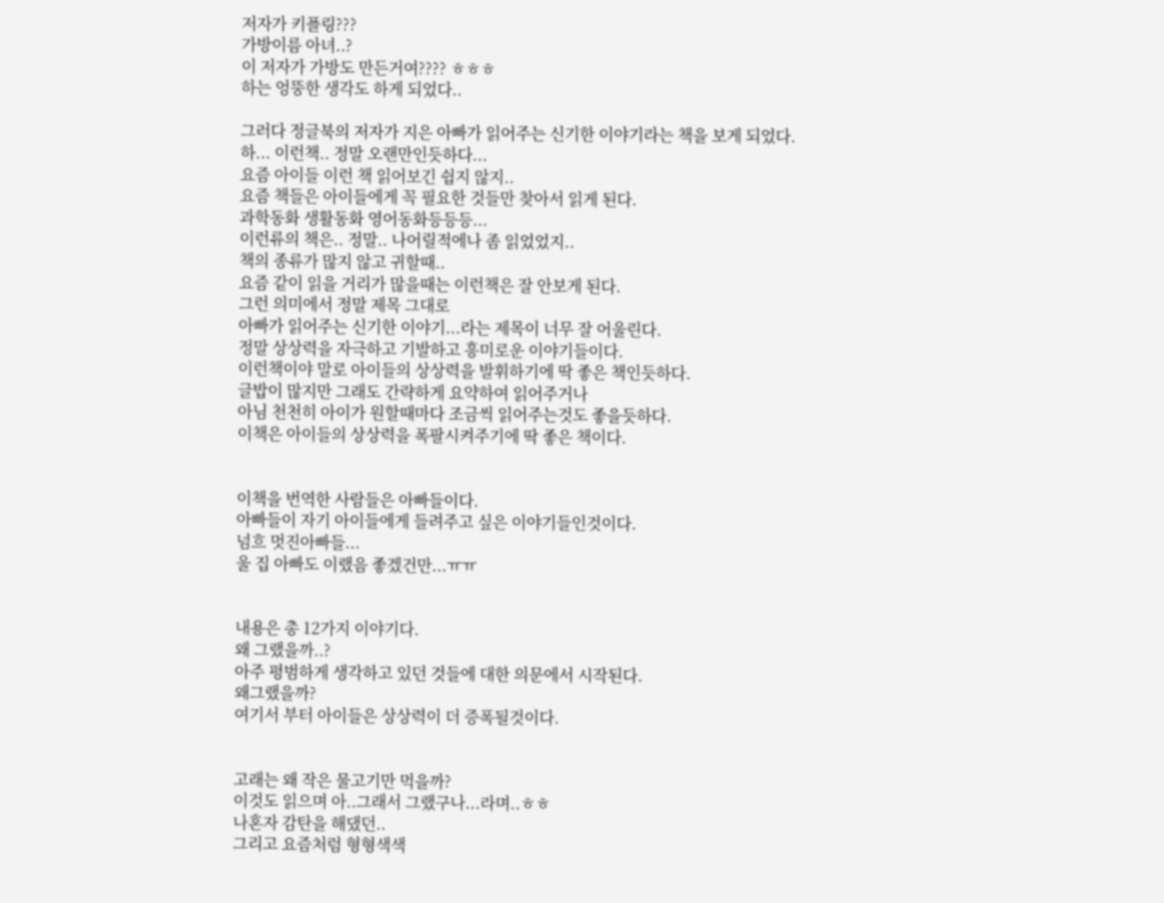저자가 키플링???
가방이름 아녀..?
이 저자가 가방도 만든거여???? ㅎㅎㅎ
하는 엉뚱한 생각도 하게 되었다..

그러다 정글북의 저자가 지은 아빠가 읽어주는 신기한 이야기라는 책을 보게 되었다.
하... 이런책.. 정말 오랜만인듯하다...
요즘 아이들 이런 책 읽어보긴 쉽지 않지..
요즘 책들은 아이들에게 꼭 필요한 것들만 찾아서 읽게 된다.
과학동화 생활동화 영어동화등등등...
이런류의 책은.. 정말.. 나어릴적에나 좀 읽었었지..
책의 종류가 많지 않고 귀할때..
요즘 같이 읽을 거리가 많을때는 이런책은 잘 안보게 된다.
그런 의미에서 정말 제목 그대로
아빠가 읽어주는 신기한 이야기...라는 제목이 너무 잘 어울린다.
정말 상상력을 자극하고 기발하고 흥미로운 이야기들이다.
이런책이야 말로 아이들의 상상력을 발휘하기에 딱 좋은 책인듯하다.
글밥이 많지만 그래도 간략하게 요약하여 읽어주거나
아님 천천히 아이가 원할때마다 조금씩 읽어주는것도 좋을듯하다.
이책은 아이들의 상상력을 폭팔시켜주기에 딱 좋은 책이다.


이책을 번역한 사람들은 아빠들이다.
아빠들이 자기 아이들에게 들려주고 싶은 이야기들인것이다.
넘흐 멋진아빠들...
울 집 아빠도 이랬음 좋겠건만...ㅠㅠ


내용은 총 12가지 이야기다.
왜 그랬을까..?
아주 평범하게 생각하고 있던 것들에 대한 의문에서 시작된다.
왜그랬을까?
여기서 부터 아이들은 상상력이 더 증폭될것이다.


고래는 왜 작은 물고기만 먹을까?
이것도 읽으며 아..그래서 그랬구나...라며..ㅎㅎ
나혼자 감탄을 해댔던..
그리고 요즘처럼 형형색색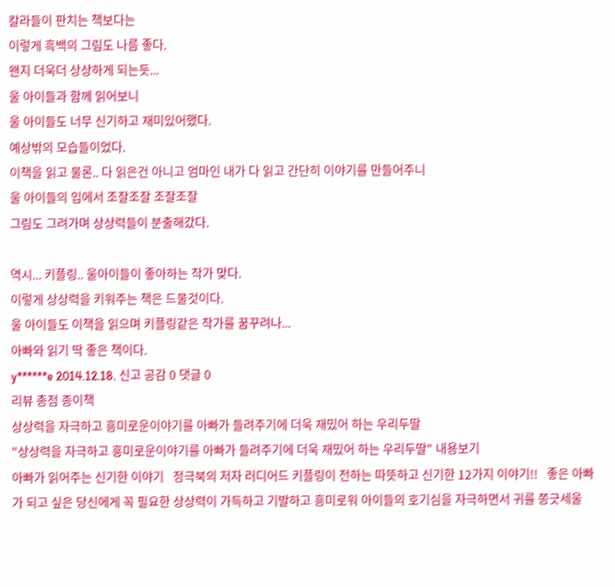칼라들이 판치는 책보다는
이렇게 흑백의 그림도 나름 좋다.
왠지 더욱더 상상하게 되는듯...
울 아이들과 함께 읽어보니
울 아이들도 너무 신기하고 재미있어했다.
예상밖의 모습들이었다.
이책을 읽고 물론.. 다 읽은건 아니고 엄마인 내가 다 읽고 간단히 이야기를 만들어주니
울 아이들의 입에서 조잘조잘 조잘조잘
그림도 그려가며 상상력들이 분출해갔다.

역시... 키플링.. 울아이들이 좋아하는 작가 맞다.
이렇게 상상력을 키워주는 책은 드물것이다.
울 아이들도 이책을 읽으며 키플링같은 작가를 꿈꾸려나...
아빠와 읽기 딱 좋은 책이다.
y******e 2014.12.18. 신고 공감 0 댓글 0
리뷰 총점 종이책
상상력을 자극하고 흥미로운이야기를 아빠가 들려주기에 더욱 재밌어 하는 우리두딸
"상상력을 자극하고 흥미로운이야기를 아빠가 들려주기에 더욱 재밌어 하는 우리두딸" 내용보기
아빠가 읽어주는 신기한 이야기   정극북의 저자 러디어드 키플링이 전하는 따뜻하고 신기한 12가지 이야기!!   좋은 아빠가 되고 싶은 당신에게 꼭 필요한 상상력이 가득하고 기발하고 흥미로워 아이들의 호기심을 자극하면서 귀를 쫑긋세울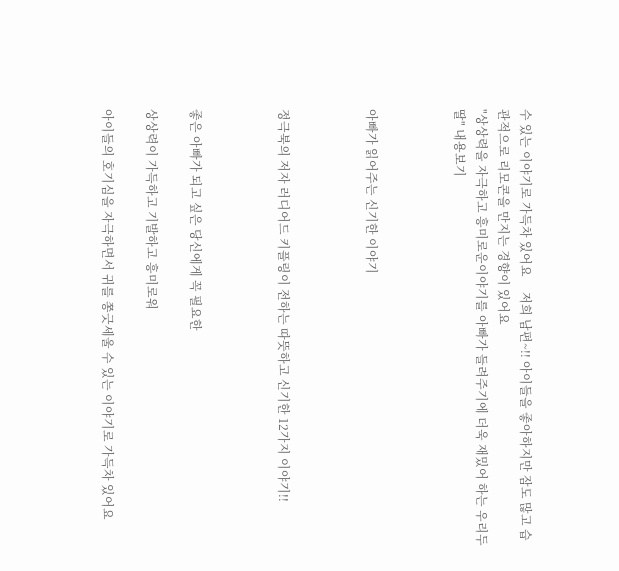수 있는 이야기로 가득차 있어요     저희 남편~!! 아이들을 좋아하지만 잠도 많고 습관적으로 리모콘을 만지는 경향이 있어요
"상상력을 자극하고 흥미로운이야기를 아빠가 들려주기에 더욱 재밌어 하는 우리두딸" 내용보기



아빠가 읽어주는 신기한 이야기



정극북의 저자 러디어드 키플링이 전하는 따뜻하고 신기한 12가지 이야기!!



좋은 아빠가 되고 싶은 당신에게 꼭 필요한

상상력이 가득하고 기발하고 흥미로워

아이들의 호기심을 자극하면서 귀를 쫑긋세울 수 있는 이야기로 가득차 있어요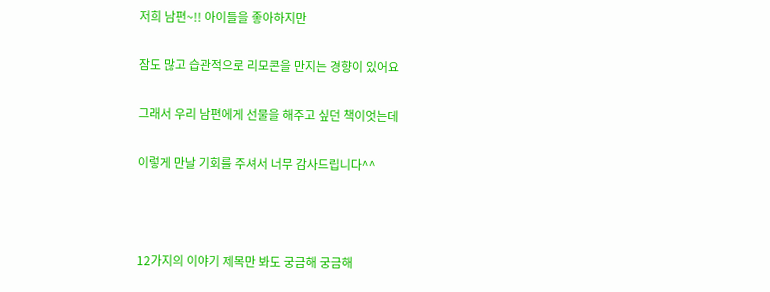저희 남편~!! 아이들을 좋아하지만

잠도 많고 습관적으로 리모콘을 만지는 경향이 있어요

그래서 우리 남편에게 선물을 해주고 싶던 책이엇는데

이렇게 만날 기회를 주셔서 너무 감사드립니다^^



12가지의 이야기 제목만 봐도 궁금해 궁금해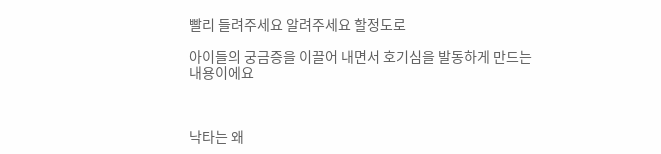빨리 들려주세요 알려주세요 할정도로

아이들의 궁금증을 이끌어 내면서 호기심을 발동하게 만드는 내용이에요



낙타는 왜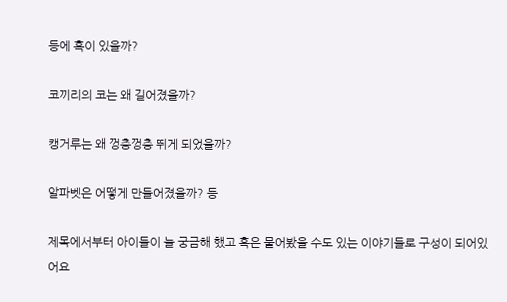등에 혹이 있을까?

코끼리의 코는 왜 길어졌을까?

캥거루는 왜 껑충껑충 뛰게 되었을까?

알파벳은 어떻게 만들어졌을까? 등

제목에서부터 아이들이 늘 궁금해 했고 혹은 물어봤을 수도 있는 이야기들로 구성이 되어있어요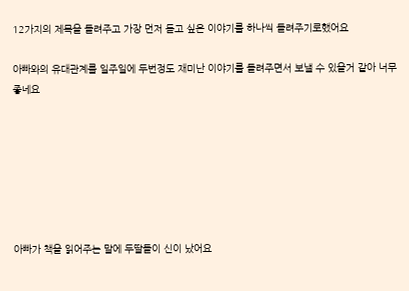12가지의 제목을 들려주고 가장 먼저 듣고 싶은 이야기를 하나씩 들려주기로했어요

아빠와의 유대관계를 일주일에 두번정도 재미난 이야기를 들려주면서 보낼 수 있을거 같아 너무 좋네요







아빠가 책을 읽어주는 말에 두딸들이 신이 났어요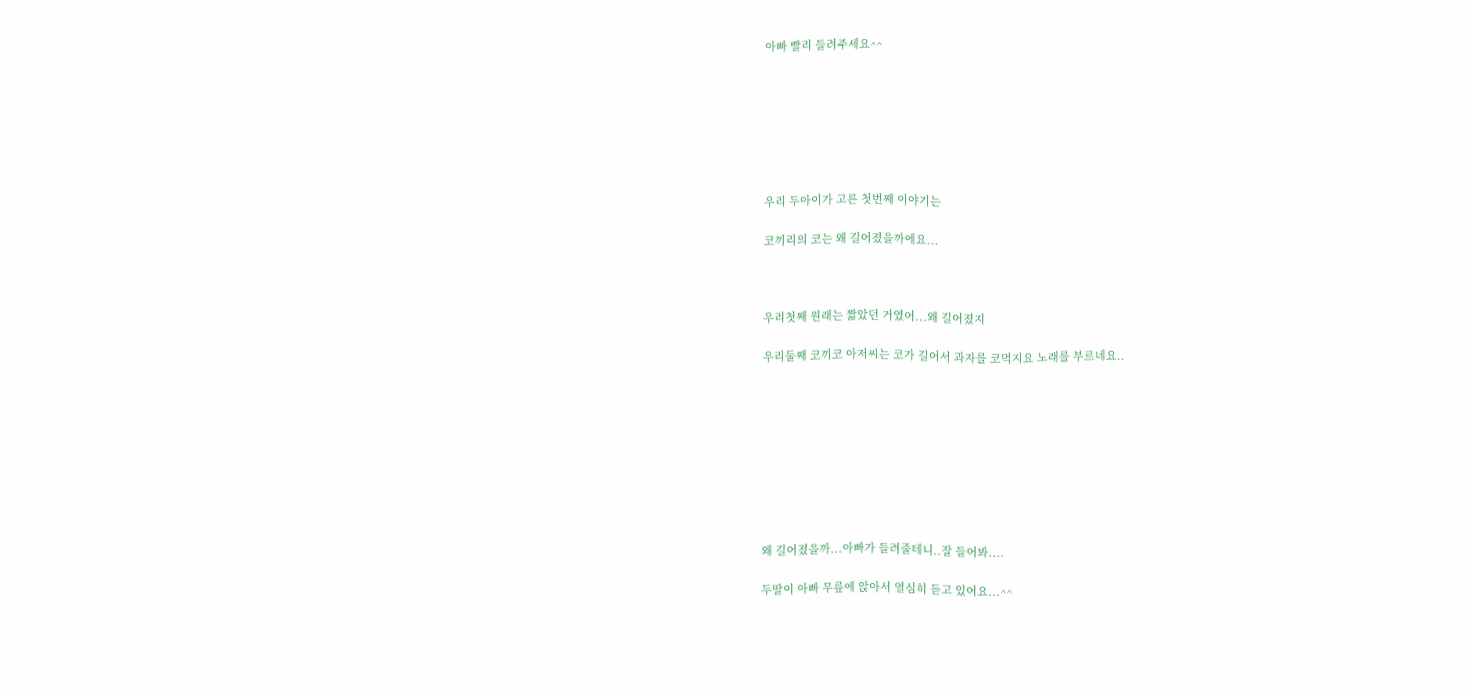아빠 빨리 들려주세요^^







우리 두아이가 고른 첫번째 이야기는

코끼리의 코는 왜 길어졌을까에요...



우리첫째 원래는 짧았던 거였어...왜 길어졌지

우리둘째 코끼코 아저씨는 코가 길어서 과자를 코먹지요 노래를 부르네요..









왜 길어졌을까...아빠가 들려줄테니..잘 들어봐....

두딸이 아빠 무릎에 앉아서 열심히 듣고 있어요...^^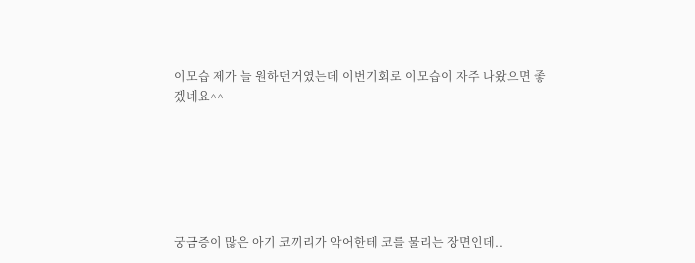이모습 제가 늘 원하던거였는데 이번기회로 이모습이 자주 나왔으면 좋겠네요^^






궁금증이 많은 아기 코끼리가 악어한테 코를 물리는 장면인데..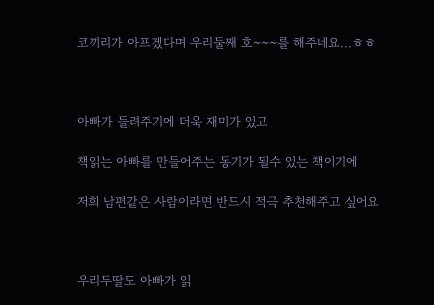코끼리가 아프겠다며 우리둘째 호~~~를 해주네요...ㅎㅎ



아빠가 들려주기에 더욱 재미가 있고

책읽는 아빠를 만들어주는 동기가 될수 있는 책이기에

저희 남편같은 사람이라면 반드시 적극 추천해주고 싶어요



우리두딸도 아빠가 읽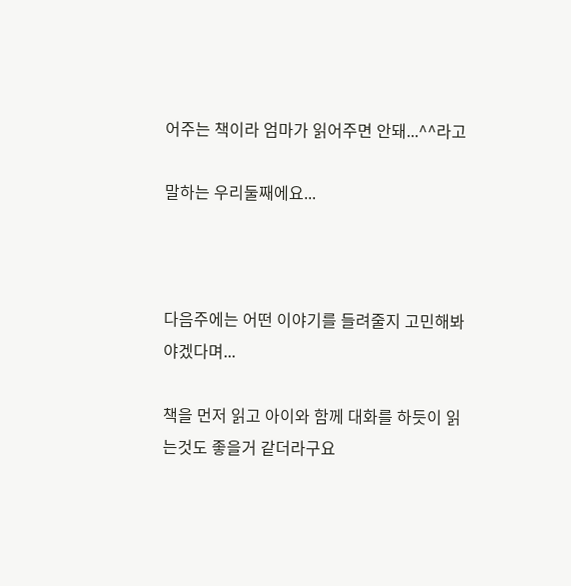어주는 책이라 엄마가 읽어주면 안돼...^^라고

말하는 우리둘째에요...



다음주에는 어떤 이야기를 들려줄지 고민해봐야겠다며...

책을 먼저 읽고 아이와 함께 대화를 하듯이 읽는것도 좋을거 같더라구요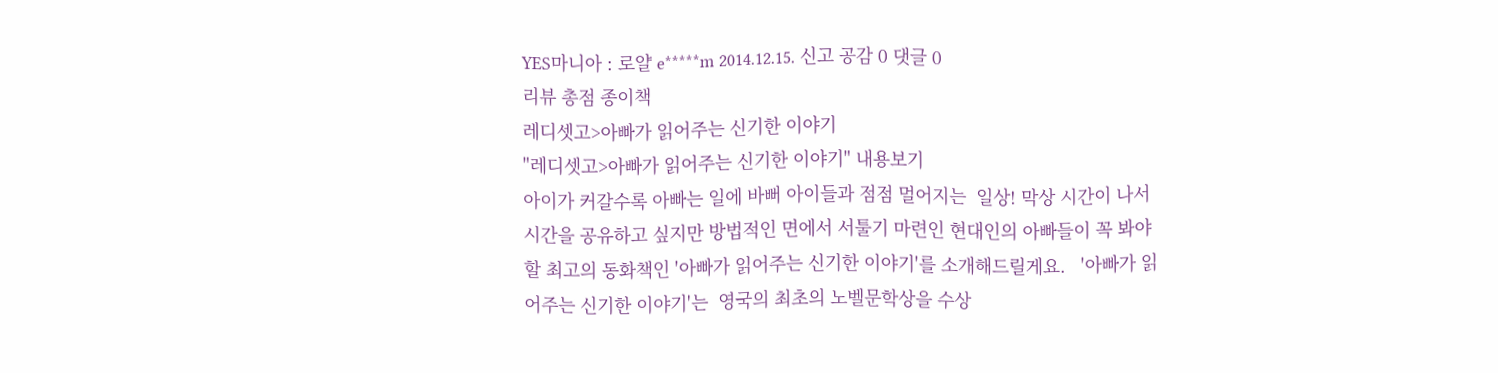YES마니아 : 로얄 e*****m 2014.12.15. 신고 공감 0 댓글 0
리뷰 총점 종이책
레디셋고>아빠가 읽어주는 신기한 이야기
"레디셋고>아빠가 읽어주는 신기한 이야기" 내용보기
아이가 커갈수록 아빠는 일에 바뻐 아이들과 점점 멀어지는  일상! 막상 시간이 나서 시간을 공유하고 싶지만 방법적인 면에서 서툴기 마련인 현대인의 아빠들이 꼭 봐야할 최고의 동화책인 '아빠가 읽어주는 신기한 이야기'를 소개해드릴게요.   '아빠가 읽어주는 신기한 이야기'는  영국의 최초의 노벨문학상을 수상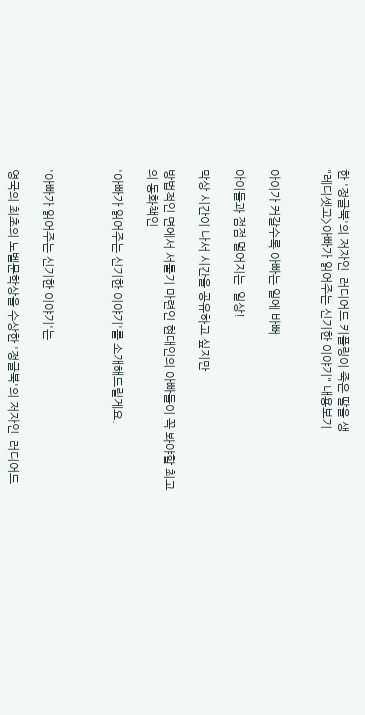한 '정글북'의 저자인  러디어드 키플링이 죽은 딸을 생
"레디셋고>아빠가 읽어주는 신기한 이야기" 내용보기


아이가 커갈수록 아빠는 일에 바뻐

아이들과 점점 멀어지는  일상!

막상 시간이 나서 시간을 공유하고 싶지만

방법적인 면에서 서툴기 마련인 현대인의 아빠들이 꼭 봐야할 최고의 동화책인

'아빠가 읽어주는 신기한 이야기'를 소개해드릴게요.



'아빠가 읽어주는 신기한 이야기'는

영국의 최초의 노벨문학상을 수상한 '정글북'의 저자인  러디어드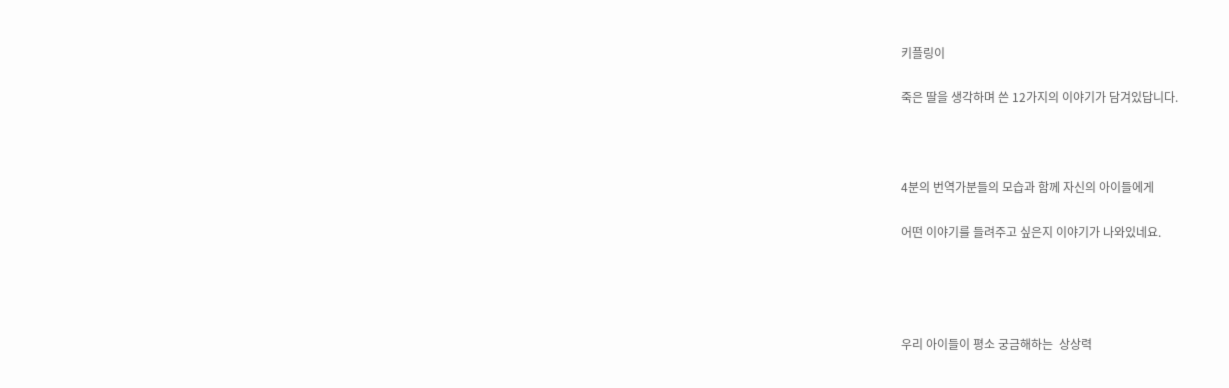키플링이

죽은 딸을 생각하며 쓴 12가지의 이야기가 담겨있답니다.



4분의 번역가분들의 모습과 함께 자신의 아이들에게

어떤 이야기를 들려주고 싶은지 이야기가 나와있네요.




우리 아이들이 평소 궁금해하는  상상력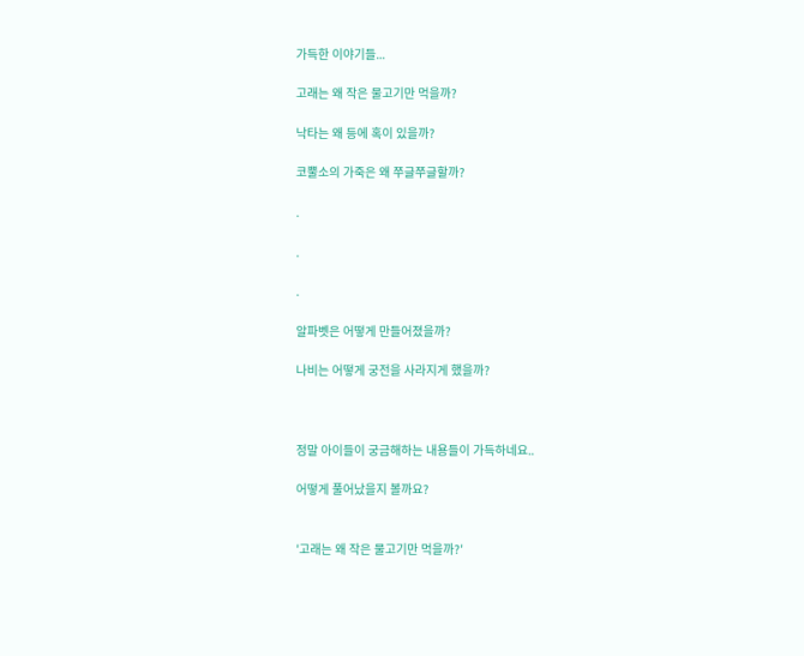가득한 이야기들...

고래는 왜 작은 물고기만 먹을까?

낙타는 왜 등에 혹이 있을까?

코뿔소의 가죽은 왜 쭈글쭈글할까?

.

.

.

알파벳은 어떻게 만들어졌을까?

나비는 어떻게 궁전을 사라지게 했을까?



정말 아이들이 궁금해하는 내용들이 가득하네요..

어떻게 풀어났을지 볼까요?


'고래는 왜 작은 물고기만 먹을까?'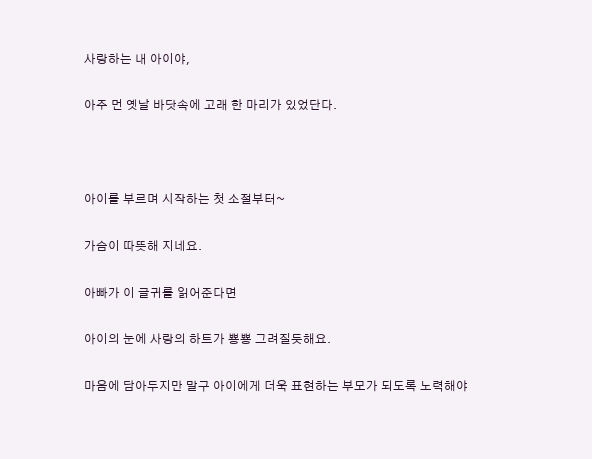사랑하는 내 아이야,

아주 먼 옛날 바닷속에 고래 한 마리가 있었단다.



아이를 부르며 시작하는 첫 소절부터~

가슴이 따뜻해 지네요.

아빠가 이 글귀를 읽어준다면

아이의 눈에 사랑의 하트가 뿅뿅 그려질듯해요.

마음에 담아두지만 말구 아이에게 더욱 표현하는 부모가 되도록 노력해야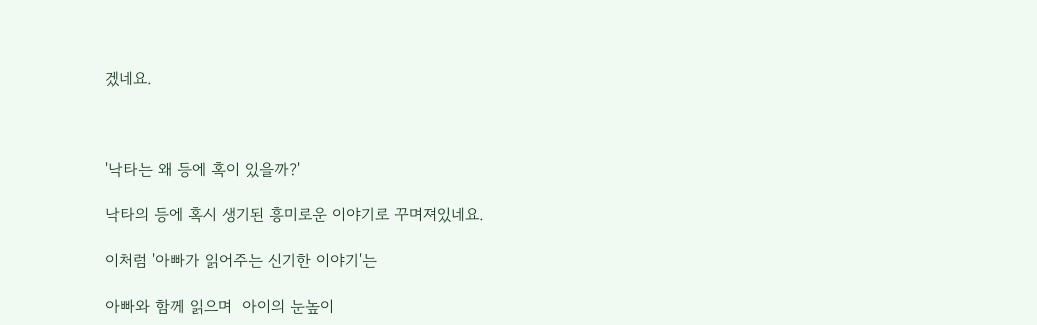겠네요.



'낙타는 왜 등에 혹이 있을까?'

낙타의 등에 혹시 생기된 흥미로운 이야기로 꾸며져있네요.

이처럼 '아빠가 읽어주는 신기한 이야기'는

아빠와 함께 읽으며  아이의 눈높이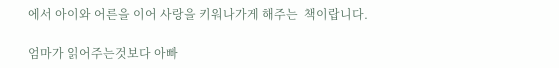에서 아이와 어른을 이어 사랑을 키워나가게 해주는  책이랍니다.

엄마가 읽어주는것보다 아빠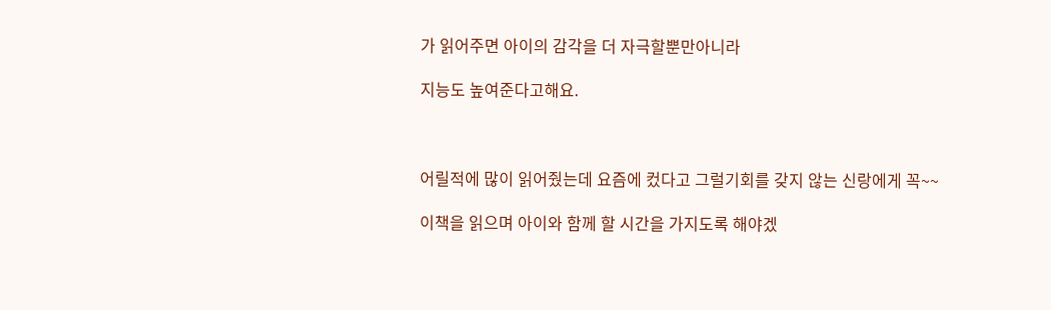가 읽어주면 아이의 감각을 더 자극할뿐만아니라

지능도 높여준다고해요.



어릴적에 많이 읽어줬는데 요즘에 컸다고 그럴기회를 갖지 않는 신랑에게 꼭~~

이책을 읽으며 아이와 함께 할 시간을 가지도록 해야겠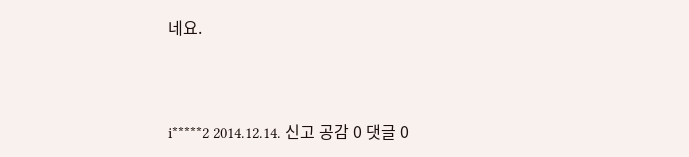네요.



i*****2 2014.12.14. 신고 공감 0 댓글 0